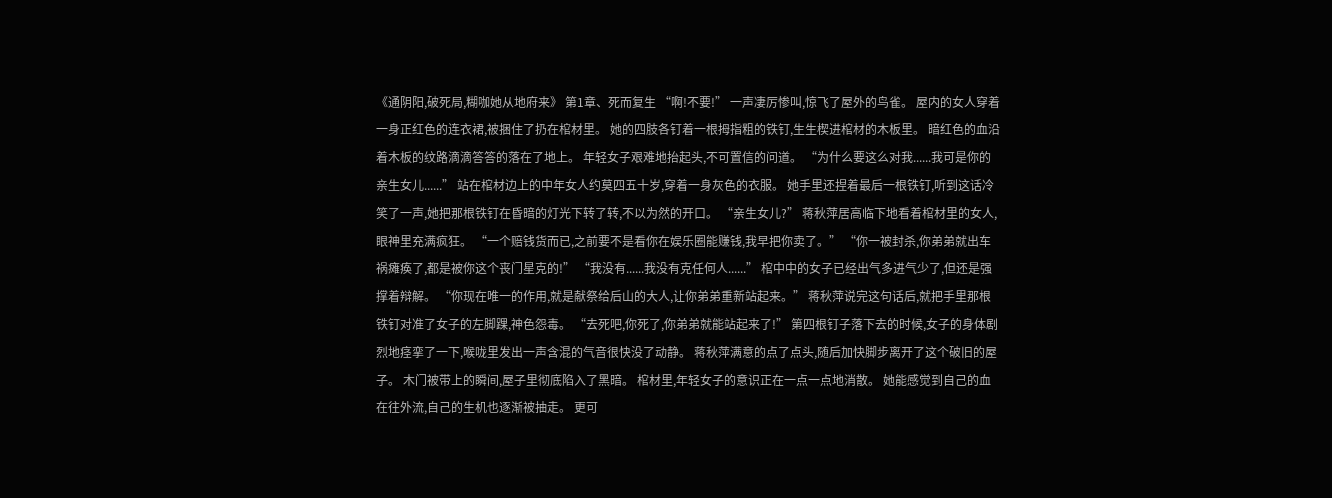《通阴阳,破死局,糊咖她从地府来》 第1章、死而复生 “啊!不要!” 一声凄厉惨叫,惊飞了屋外的鸟雀。 屋内的女人穿着一身正红色的连衣裙,被捆住了扔在棺材里。 她的四肢各钉着一根拇指粗的铁钉,生生楔进棺材的木板里。 暗红色的血沿着木板的纹路滴滴答答的落在了地上。 年轻女子艰难地抬起头,不可置信的问道。 “为什么要这么对我......我可是你的亲生女儿......” 站在棺材边上的中年女人约莫四五十岁,穿着一身灰色的衣服。 她手里还捏着最后一根铁钉,听到这话冷笑了一声,她把那根铁钉在昏暗的灯光下转了转,不以为然的开口。 “亲生女儿?” 蒋秋萍居高临下地看着棺材里的女人,眼神里充满疯狂。 “一个赔钱货而已,之前要不是看你在娱乐圈能赚钱,我早把你卖了。” “你一被封杀,你弟弟就出车祸瘫痪了,都是被你这个丧门星克的!” “我没有......我没有克任何人......” 棺中中的女子已经出气多进气少了,但还是强撑着辩解。 “你现在唯一的作用,就是献祭给后山的大人,让你弟弟重新站起来。” 蒋秋萍说完这句话后,就把手里那根铁钉对准了女子的左脚踝,神色怨毒。 “去死吧,你死了,你弟弟就能站起来了!” 第四根钉子落下去的时候,女子的身体剧烈地痉挛了一下,喉咙里发出一声含混的气音很快没了动静。 蒋秋萍满意的点了点头,随后加快脚步离开了这个破旧的屋子。 木门被带上的瞬间,屋子里彻底陷入了黑暗。 棺材里,年轻女子的意识正在一点一点地消散。 她能感觉到自己的血在往外流,自己的生机也逐渐被抽走。 更可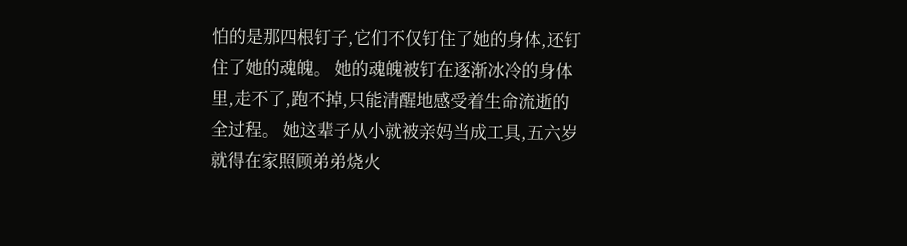怕的是那四根钉子,它们不仅钉住了她的身体,还钉住了她的魂魄。 她的魂魄被钉在逐渐冰冷的身体里,走不了,跑不掉,只能清醒地感受着生命流逝的全过程。 她这辈子从小就被亲妈当成工具,五六岁就得在家照顾弟弟烧火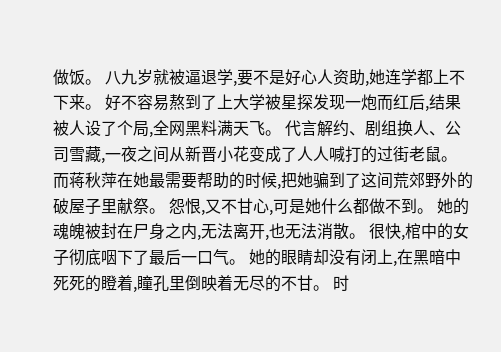做饭。 八九岁就被逼退学,要不是好心人资助,她连学都上不下来。 好不容易熬到了上大学被星探发现一炮而红后,结果被人设了个局,全网黑料满天飞。 代言解约、剧组换人、公司雪藏,一夜之间从新晋小花变成了人人喊打的过街老鼠。 而蒋秋萍在她最需要帮助的时候,把她骗到了这间荒郊野外的破屋子里献祭。 怨恨,又不甘心,可是她什么都做不到。 她的魂魄被封在尸身之内,无法离开,也无法消散。 很快,棺中的女子彻底咽下了最后一口气。 她的眼睛却没有闭上,在黑暗中死死的瞪着,瞳孔里倒映着无尽的不甘。 时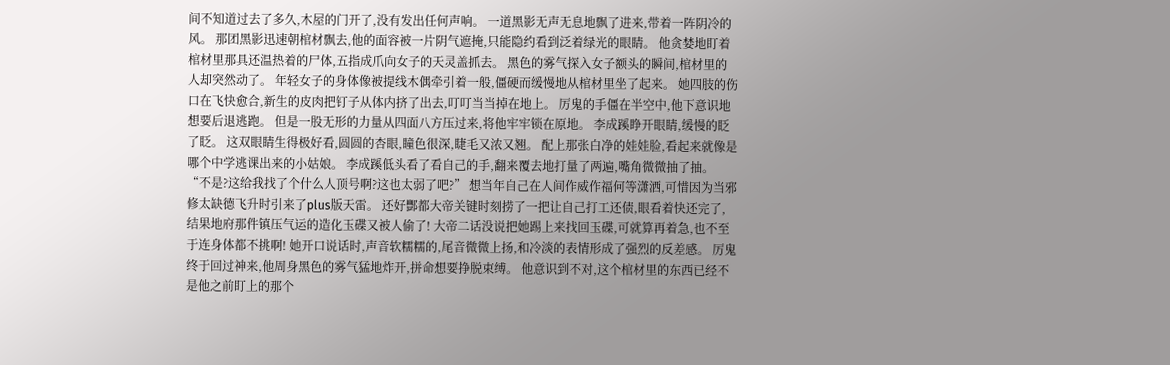间不知道过去了多久,木屋的门开了,没有发出任何声响。 一道黑影无声无息地飘了进来,带着一阵阴冷的风。 那团黑影迅速朝棺材飘去,他的面容被一片阴气遮掩,只能隐约看到泛着绿光的眼睛。 他贪婪地盯着棺材里那具还温热着的尸体,五指成爪向女子的天灵盖抓去。 黑色的雾气探入女子额头的瞬间,棺材里的人却突然动了。 年轻女子的身体像被提线木偶牵引着一般,僵硬而缓慢地从棺材里坐了起来。 她四肢的伤口在飞快愈合,新生的皮肉把钉子从体内挤了出去,叮叮当当掉在地上。 厉鬼的手僵在半空中,他下意识地想要后退逃跑。 但是一股无形的力量从四面八方压过来,将他牢牢锁在原地。 李成蹊睁开眼睛,缓慢的眨了眨。 这双眼睛生得极好看,圆圆的杏眼,瞳色很深,睫毛又浓又翘。 配上那张白净的娃娃脸,看起来就像是哪个中学逃课出来的小姑娘。 李成蹊低头看了看自己的手,翻来覆去地打量了两遍,嘴角微微抽了抽。 “不是?这给我找了个什么人顶号啊?这也太弱了吧?” 想当年自己在人间作威作福何等潇洒,可惜因为当邪修太缺德飞升时引来了plus版天雷。 还好酆都大帝关键时刻捞了一把让自己打工还债,眼看着快还完了,结果地府那件镇压气运的造化玉碟又被人偷了! 大帝二话没说把她踢上来找回玉碟,可就算再着急,也不至于连身体都不挑啊! 她开口说话时,声音软糯糯的,尾音微微上扬,和冷淡的表情形成了强烈的反差感。 厉鬼终于回过神来,他周身黑色的雾气猛地炸开,拼命想要挣脱束缚。 他意识到不对,这个棺材里的东西已经不是他之前盯上的那个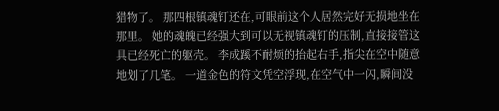猎物了。 那四根镇魂钉还在,可眼前这个人居然完好无损地坐在那里。 她的魂魄已经强大到可以无视镇魂钉的压制,直接接管这具已经死亡的躯壳。 李成蹊不耐烦的抬起右手,指尖在空中随意地划了几笔。 一道金色的符文凭空浮现,在空气中一闪,瞬间没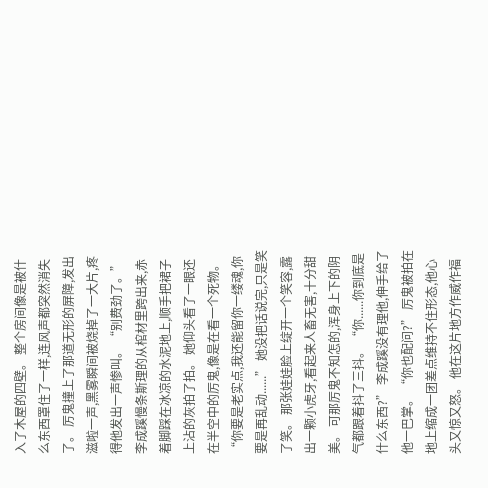入了木屋的四壁。 整个房间像是被什么东西罩住了一样,连风声都突然消失了。 厉鬼撞上了那道无形的屏障,发出滋啦一声,黑雾瞬间被烧掉了一大片,疼得他发出一声惨叫。 “别费劲了。” 李成蹊慢条斯理的从棺材里跨出来,赤着脚踩在冰凉的水泥地上,顺手把裙子上沾的灰拍了拍。 她仰头看了一眼还在半空中的厉鬼,像是在看一个死物。 “你要是老实点,我还能留你一缕魂,你要是再乱动......” 她没把话说完,只是笑了笑。 那张娃娃脸上绽开一个笑容,露出一颗小虎牙,看起来人畜无害,十分甜美。 可那厉鬼不知怎的,浑身上下的阴气都跟着抖了三抖。 “你......你到底是什么东西?” 李成蹊没有理他,伸手给了他一巴掌。 “你也配问?” 厉鬼被拍在地上缩成一团差点维持不住形态,他心头又惊又怒。 他在这片地方作威作福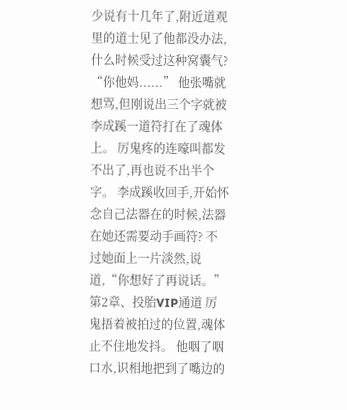少说有十几年了,附近道观里的道士见了他都没办法,什么时候受过这种窝囊气? “你他妈......” 他张嘴就想骂,但刚说出三个字就被李成蹊一道符打在了魂体上。 厉鬼疼的连嚎叫都发不出了,再也说不出半个字。 李成蹊收回手,开始怀念自己法器在的时候,法器在她还需要动手画符? 不过她面上一片淡然,说道,“你想好了再说话。” 第2章、投胎VIP通道 厉鬼捂着被拍过的位置,魂体止不住地发抖。 他咽了咽口水,识相地把到了嘴边的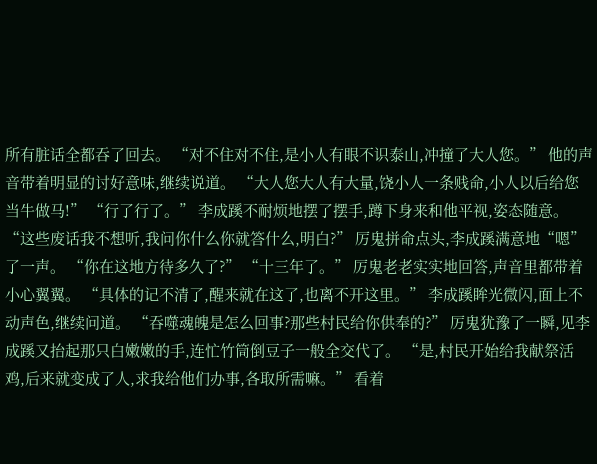所有脏话全都吞了回去。 “对不住对不住,是小人有眼不识泰山,冲撞了大人您。” 他的声音带着明显的讨好意味,继续说道。 “大人您大人有大量,饶小人一条贱命,小人以后给您当牛做马!” “行了行了。” 李成蹊不耐烦地摆了摆手,蹲下身来和他平视,姿态随意。 “这些废话我不想听,我问你什么你就答什么,明白?” 厉鬼拼命点头,李成蹊满意地“嗯”了一声。 “你在这地方待多久了?” “十三年了。” 厉鬼老老实实地回答,声音里都带着小心翼翼。 “具体的记不清了,醒来就在这了,也离不开这里。” 李成蹊眸光微闪,面上不动声色,继续问道。 “吞噬魂魄是怎么回事?那些村民给你供奉的?” 厉鬼犹豫了一瞬,见李成蹊又抬起那只白嫩嫩的手,连忙竹筒倒豆子一般全交代了。 “是,村民开始给我献祭活鸡,后来就变成了人,求我给他们办事,各取所需嘛。” 看着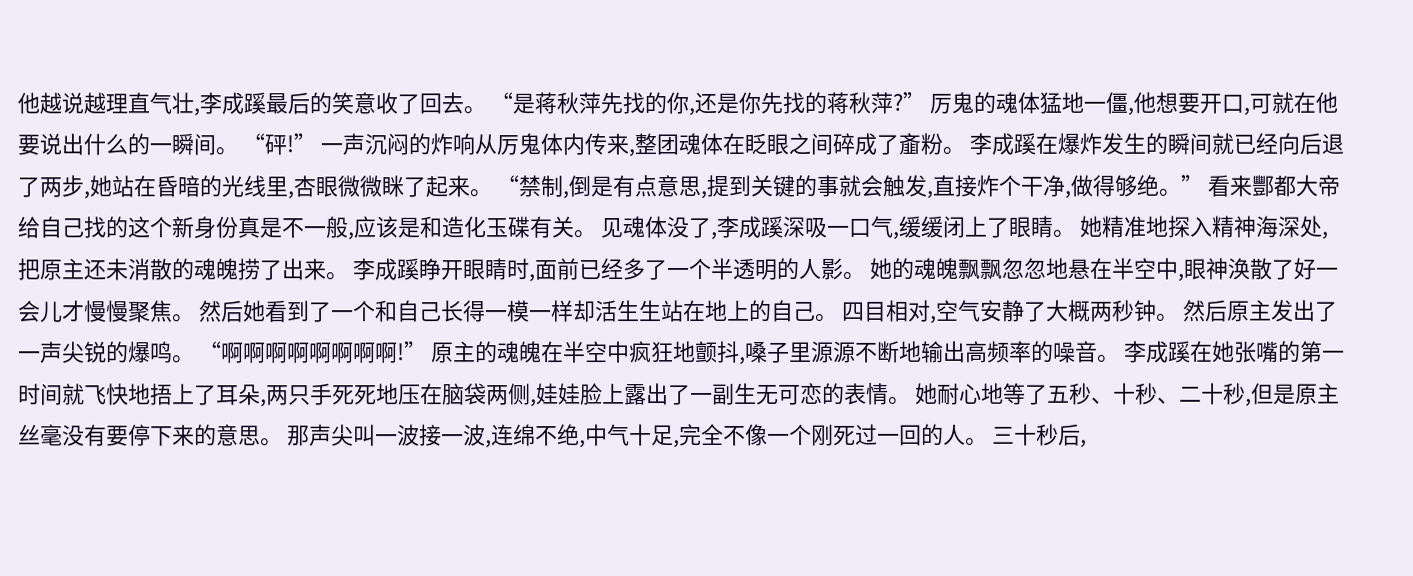他越说越理直气壮,李成蹊最后的笑意收了回去。 “是蒋秋萍先找的你,还是你先找的蒋秋萍?” 厉鬼的魂体猛地一僵,他想要开口,可就在他要说出什么的一瞬间。 “砰!” 一声沉闷的炸响从厉鬼体内传来,整团魂体在眨眼之间碎成了齑粉。 李成蹊在爆炸发生的瞬间就已经向后退了两步,她站在昏暗的光线里,杏眼微微眯了起来。 “禁制,倒是有点意思,提到关键的事就会触发,直接炸个干净,做得够绝。” 看来酆都大帝给自己找的这个新身份真是不一般,应该是和造化玉碟有关。 见魂体没了,李成蹊深吸一口气,缓缓闭上了眼睛。 她精准地探入精神海深处,把原主还未消散的魂魄捞了出来。 李成蹊睁开眼睛时,面前已经多了一个半透明的人影。 她的魂魄飘飘忽忽地悬在半空中,眼神涣散了好一会儿才慢慢聚焦。 然后她看到了一个和自己长得一模一样却活生生站在地上的自己。 四目相对,空气安静了大概两秒钟。 然后原主发出了一声尖锐的爆鸣。 “啊啊啊啊啊啊啊啊!” 原主的魂魄在半空中疯狂地颤抖,嗓子里源源不断地输出高频率的噪音。 李成蹊在她张嘴的第一时间就飞快地捂上了耳朵,两只手死死地压在脑袋两侧,娃娃脸上露出了一副生无可恋的表情。 她耐心地等了五秒、十秒、二十秒,但是原主丝毫没有要停下来的意思。 那声尖叫一波接一波,连绵不绝,中气十足,完全不像一个刚死过一回的人。 三十秒后,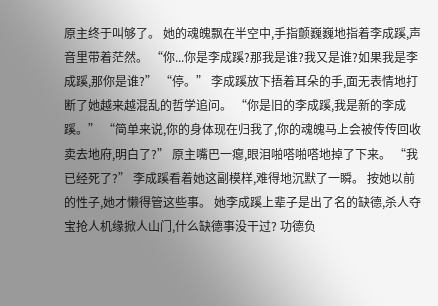原主终于叫够了。 她的魂魄飘在半空中,手指颤巍巍地指着李成蹊,声音里带着茫然。 “你...你是李成蹊?那我是谁?我又是谁?如果我是李成蹊,那你是谁?” “停。” 李成蹊放下捂着耳朵的手,面无表情地打断了她越来越混乱的哲学追问。 “你是旧的李成蹊,我是新的李成蹊。” “简单来说,你的身体现在归我了,你的魂魄马上会被传传回收卖去地府,明白了?” 原主嘴巴一瘪,眼泪啪嗒啪嗒地掉了下来。 “我已经死了?” 李成蹊看着她这副模样,难得地沉默了一瞬。 按她以前的性子,她才懒得管这些事。 她李成蹊上辈子是出了名的缺德,杀人夺宝抢人机缘掀人山门,什么缺德事没干过? 功德负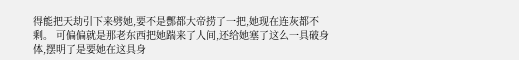得能把天劫引下来劈她,要不是酆都大帝捞了一把,她现在连灰都不剩。 可偏偏就是那老东西把她踹来了人间,还给她塞了这么一具破身体,摆明了是要她在这具身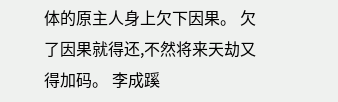体的原主人身上欠下因果。 欠了因果就得还,不然将来天劫又得加码。 李成蹊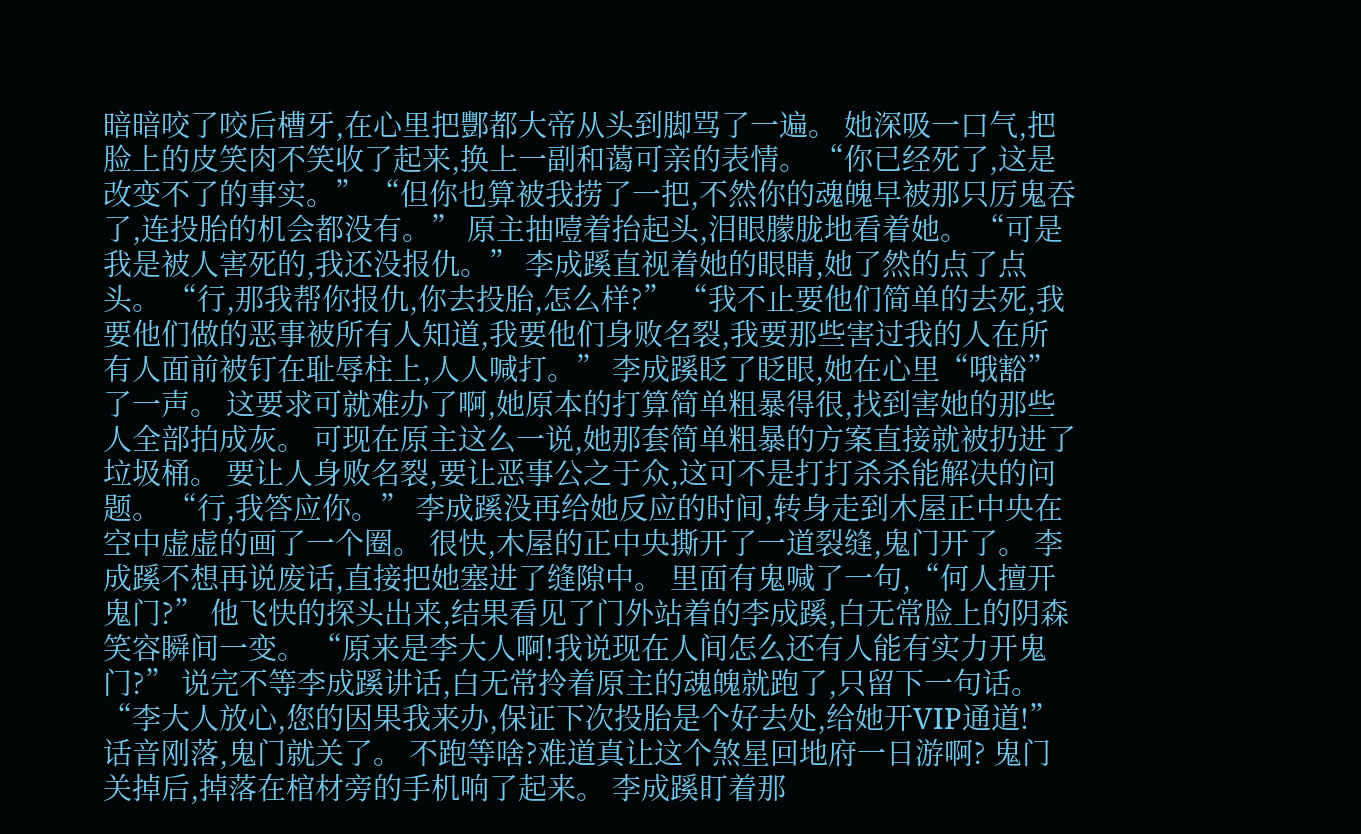暗暗咬了咬后槽牙,在心里把酆都大帝从头到脚骂了一遍。 她深吸一口气,把脸上的皮笑肉不笑收了起来,换上一副和蔼可亲的表情。 “你已经死了,这是改变不了的事实。” “但你也算被我捞了一把,不然你的魂魄早被那只厉鬼吞了,连投胎的机会都没有。” 原主抽噎着抬起头,泪眼朦胧地看着她。 “可是我是被人害死的,我还没报仇。” 李成蹊直视着她的眼睛,她了然的点了点头。 “行,那我帮你报仇,你去投胎,怎么样?” “我不止要他们简单的去死,我要他们做的恶事被所有人知道,我要他们身败名裂,我要那些害过我的人在所有人面前被钉在耻辱柱上,人人喊打。” 李成蹊眨了眨眼,她在心里“哦豁”了一声。 这要求可就难办了啊,她原本的打算简单粗暴得很,找到害她的那些人全部拍成灰。 可现在原主这么一说,她那套简单粗暴的方案直接就被扔进了垃圾桶。 要让人身败名裂,要让恶事公之于众,这可不是打打杀杀能解决的问题。 “行,我答应你。” 李成蹊没再给她反应的时间,转身走到木屋正中央在空中虚虚的画了一个圈。 很快,木屋的正中央撕开了一道裂缝,鬼门开了。 李成蹊不想再说废话,直接把她塞进了缝隙中。 里面有鬼喊了一句,“何人擅开鬼门?” 他飞快的探头出来,结果看见了门外站着的李成蹊,白无常脸上的阴森笑容瞬间一变。 “原来是李大人啊!我说现在人间怎么还有人能有实力开鬼门?” 说完不等李成蹊讲话,白无常拎着原主的魂魄就跑了,只留下一句话。 “李大人放心,您的因果我来办,保证下次投胎是个好去处,给她开VIP通道!” 话音刚落,鬼门就关了。 不跑等啥?难道真让这个煞星回地府一日游啊? 鬼门关掉后,掉落在棺材旁的手机响了起来。 李成蹊盯着那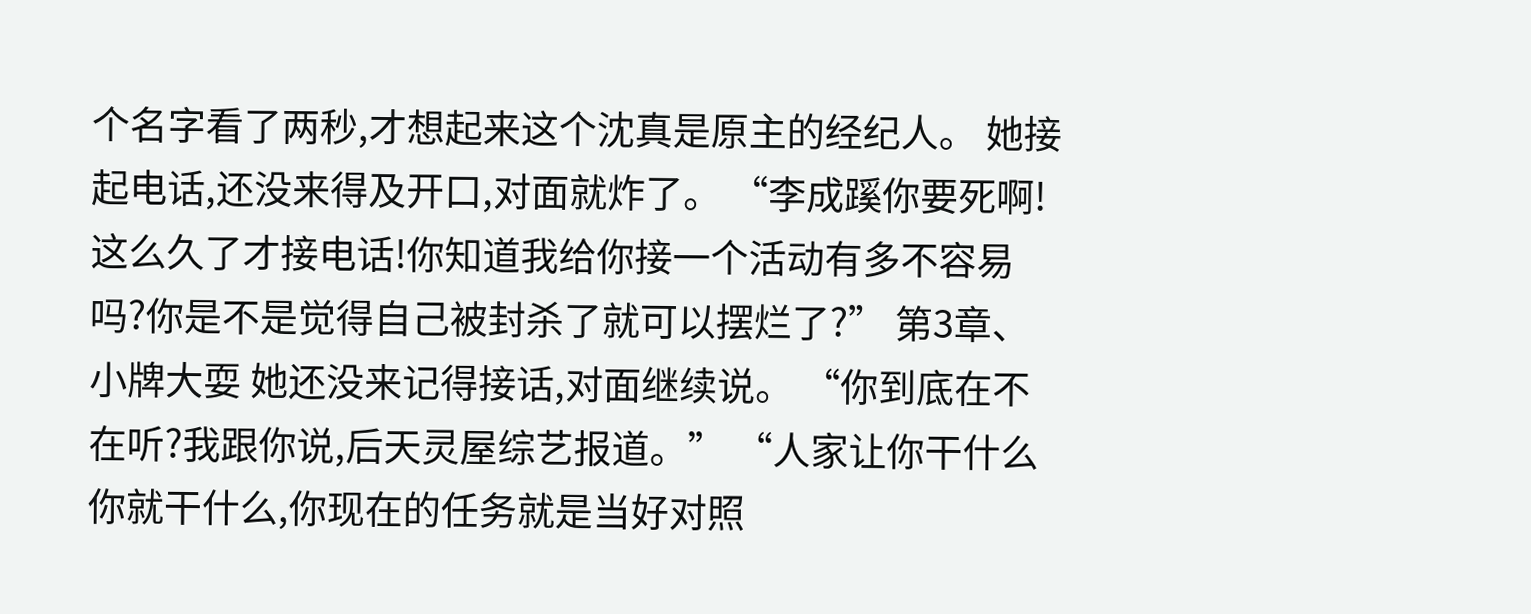个名字看了两秒,才想起来这个沈真是原主的经纪人。 她接起电话,还没来得及开口,对面就炸了。 “李成蹊你要死啊!这么久了才接电话!你知道我给你接一个活动有多不容易吗?你是不是觉得自己被封杀了就可以摆烂了?” 第3章、小牌大耍 她还没来记得接话,对面继续说。 “你到底在不在听?我跟你说,后天灵屋综艺报道。” “人家让你干什么你就干什么,你现在的任务就是当好对照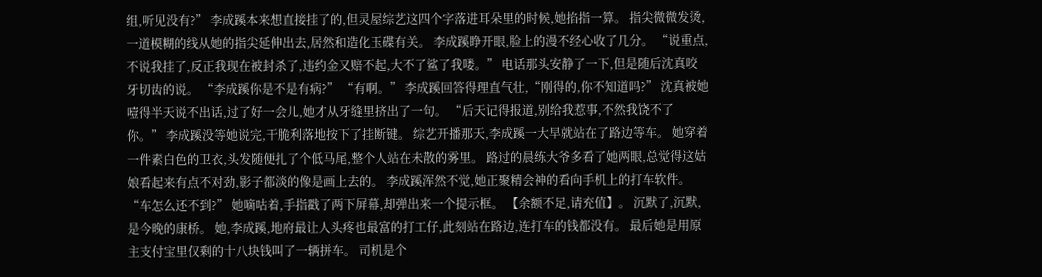组,听见没有?” 李成蹊本来想直接挂了的,但灵屋综艺这四个字落进耳朵里的时候,她掐指一算。 指尖微微发烫,一道模糊的线从她的指尖延伸出去,居然和造化玉碟有关。 李成蹊睁开眼,脸上的漫不经心收了几分。 “说重点,不说我挂了,反正我现在被封杀了,违约金又赔不起,大不了鲨了我喽。” 电话那头安静了一下,但是随后沈真咬牙切齿的说。 “李成蹊你是不是有病?” “有啊。” 李成蹊回答得理直气壮,“刚得的,你不知道吗?” 沈真被她噎得半天说不出话,过了好一会儿,她才从牙缝里挤出了一句。 “后天记得报道,别给我惹事,不然我饶不了你。” 李成蹊没等她说完,干脆利落地按下了挂断键。 综艺开播那天,李成蹊一大早就站在了路边等车。 她穿着一件素白色的卫衣,头发随便扎了个低马尾,整个人站在未散的雾里。 路过的晨练大爷多看了她两眼,总觉得这姑娘看起来有点不对劲,影子都淡的像是画上去的。 李成蹊浑然不觉,她正聚精会神的看向手机上的打车软件。 “车怎么还不到?” 她嘀咕着,手指戳了两下屏幕,却弹出来一个提示框。 【余额不足,请充值】。 沉默了,沉默,是今晚的康桥。 她,李成蹊,地府最让人头疼也最富的打工仔,此刻站在路边,连打车的钱都没有。 最后她是用原主支付宝里仅剩的十八块钱叫了一辆拼车。 司机是个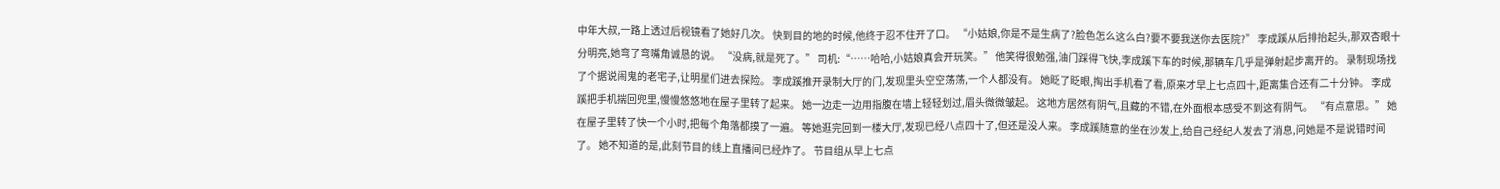中年大叔,一路上透过后视镜看了她好几次。 快到目的地的时候,他终于忍不住开了口。 “小姑娘,你是不是生病了?脸色怎么这么白?要不要我送你去医院?” 李成蹊从后排抬起头,那双杏眼十分明亮,她弯了弯嘴角诚恳的说。 “没病,就是死了。” 司机:“……哈哈,小姑娘真会开玩笑。” 他笑得很勉强,油门踩得飞快,李成蹊下车的时候,那辆车几乎是弹射起步离开的。 录制现场找了个据说闹鬼的老宅子,让明星们进去探险。 李成蹊推开录制大厅的门,发现里头空空荡荡,一个人都没有。 她眨了眨眼,掏出手机看了看,原来才早上七点四十,距离集合还有二十分钟。 李成蹊把手机揣回兜里,慢慢悠悠地在屋子里转了起来。 她一边走一边用指腹在墙上轻轻划过,眉头微微皱起。 这地方居然有阴气,且藏的不错,在外面根本感受不到这有阴气。 “有点意思。” 她在屋子里转了快一个小时,把每个角落都摸了一遍。 等她逛完回到一楼大厅,发现已经八点四十了,但还是没人来。 李成蹊随意的坐在沙发上,给自己经纪人发去了消息,问她是不是说错时间了。 她不知道的是,此刻节目的线上直播间已经炸了。 节目组从早上七点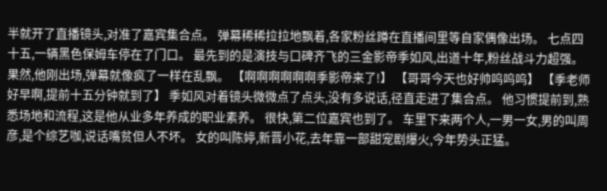半就开了直播镜头,对准了嘉宾集合点。 弹幕稀稀拉拉地飘着,各家粉丝蹲在直播间里等自家偶像出场。 七点四十五,一辆黑色保姆车停在了门口。 最先到的是演技与口碑齐飞的三金影帝季如风,出道十年,粉丝战斗力超强。 果然,他刚出场,弹幕就像疯了一样在乱飘。 【啊啊啊啊啊啊季影帝来了!】 【哥哥今天也好帅呜呜呜】 【季老师好早啊,提前十五分钟就到了】 季如风对着镜头微微点了点头,没有多说话,径直走进了集合点。 他习惯提前到,熟悉场地和流程,这是他从业多年养成的职业素养。 很快,第二位嘉宾也到了。 车里下来两个人,一男一女,男的叫周彦,是个综艺咖,说话嘴贫但人不坏。 女的叫陈婷,新晋小花,去年靠一部甜宠剧爆火,今年势头正猛。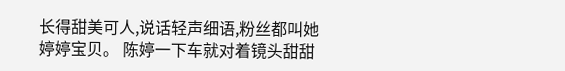长得甜美可人,说话轻声细语,粉丝都叫她婷婷宝贝。 陈婷一下车就对着镜头甜甜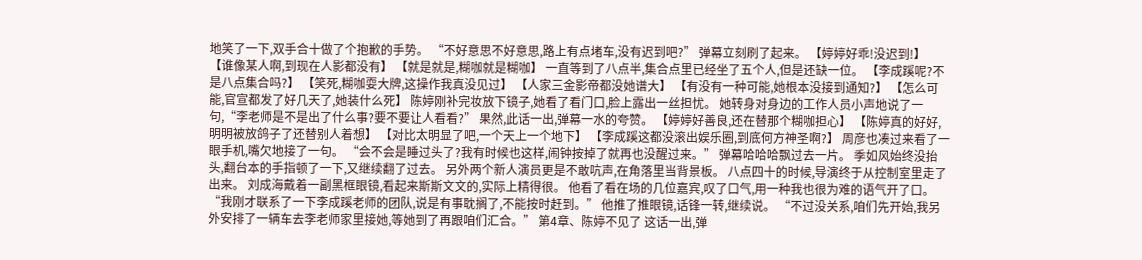地笑了一下,双手合十做了个抱歉的手势。 “不好意思不好意思,路上有点堵车,没有迟到吧?” 弹幕立刻刷了起来。 【婷婷好乖!没迟到!】 【谁像某人啊,到现在人影都没有】 【就是就是,糊咖就是糊咖】 一直等到了八点半,集合点里已经坐了五个人,但是还缺一位。 【李成蹊呢?不是八点集合吗?】 【笑死,糊咖耍大牌,这操作我真没见过】 【人家三金影帝都没她谱大】 【有没有一种可能,她根本没接到通知?】 【怎么可能,官宣都发了好几天了,她装什么死】 陈婷刚补完妆放下镜子,她看了看门口,脸上露出一丝担忧。 她转身对身边的工作人员小声地说了一句,“李老师是不是出了什么事?要不要让人看看?” 果然,此话一出,弹幕一水的夸赞。 【婷婷好善良,还在替那个糊咖担心】 【陈婷真的好好,明明被放鸽子了还替别人着想】 【对比太明显了吧,一个天上一个地下】 【李成蹊这都没滚出娱乐圈,到底何方神圣啊?】 周彦也凑过来看了一眼手机,嘴欠地接了一句。 “会不会是睡过头了?我有时候也这样,闹钟按掉了就再也没醒过来。” 弹幕哈哈哈飘过去一片。 季如风始终没抬头,翻台本的手指顿了一下,又继续翻了过去。 另外两个新人演员更是不敢吭声,在角落里当背景板。 八点四十的时候,导演终于从控制室里走了出来。 刘成海戴着一副黑框眼镜,看起来斯斯文文的,实际上精得很。 他看了看在场的几位嘉宾,叹了口气,用一种我也很为难的语气开了口。 “我刚才联系了一下李成蹊老师的团队,说是有事耽搁了,不能按时赶到。” 他推了推眼镜,话锋一转,继续说。 “不过没关系,咱们先开始,我另外安排了一辆车去李老师家里接她,等她到了再跟咱们汇合。” 第4章、陈婷不见了 这话一出,弹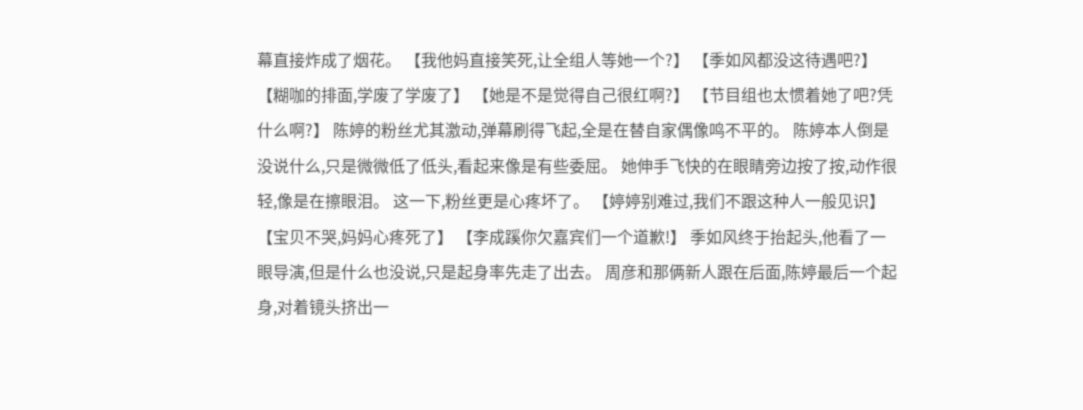幕直接炸成了烟花。 【我他妈直接笑死,让全组人等她一个?】 【季如风都没这待遇吧?】 【糊咖的排面,学废了学废了】 【她是不是觉得自己很红啊?】 【节目组也太惯着她了吧?凭什么啊?】 陈婷的粉丝尤其激动,弹幕刷得飞起,全是在替自家偶像鸣不平的。 陈婷本人倒是没说什么,只是微微低了低头,看起来像是有些委屈。 她伸手飞快的在眼睛旁边按了按,动作很轻,像是在擦眼泪。 这一下,粉丝更是心疼坏了。 【婷婷别难过,我们不跟这种人一般见识】 【宝贝不哭,妈妈心疼死了】 【李成蹊你欠嘉宾们一个道歉!】 季如风终于抬起头,他看了一眼导演,但是什么也没说,只是起身率先走了出去。 周彦和那俩新人跟在后面,陈婷最后一个起身,对着镜头挤出一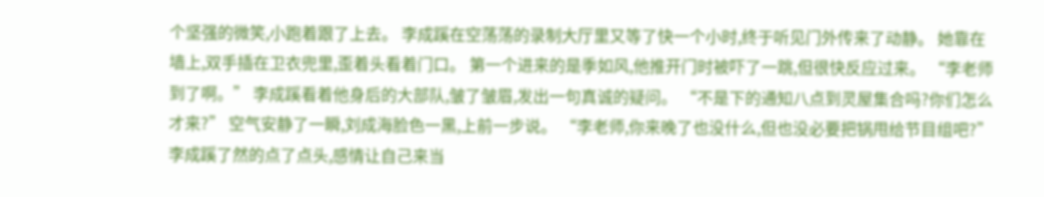个坚强的微笑,小跑着跟了上去。 李成蹊在空荡荡的录制大厅里又等了快一个小时,终于听见门外传来了动静。 她靠在墙上,双手插在卫衣兜里,歪着头看着门口。 第一个进来的是季如风,他推开门时被吓了一跳,但很快反应过来。 “李老师到了啊。” 李成蹊看着他身后的大部队,皱了皱眉,发出一句真诚的疑问。 “不是下的通知八点到灵屋集合吗?你们怎么才来?” 空气安静了一瞬,刘成海脸色一黑,上前一步说。 “李老师,你来晚了也没什么,但也没必要把锅甩给节目组吧?” 李成蹊了然的点了点头,感情让自己来当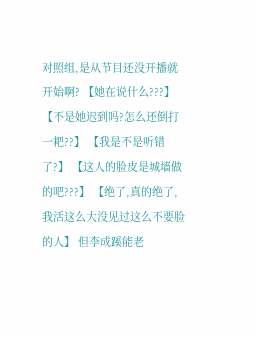对照组,是从节目还没开播就开始啊? 【她在说什么???】 【不是她迟到吗?怎么还倒打一耙??】 【我是不是听错了?】 【这人的脸皮是城墙做的吧???】 【绝了,真的绝了,我活这么大没见过这么不要脸的人】 但李成蹊能老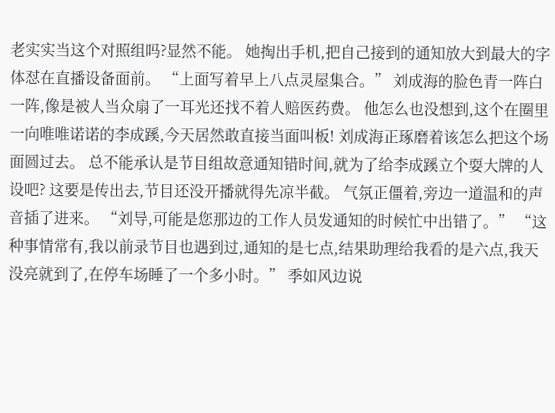老实实当这个对照组吗?显然不能。 她掏出手机,把自己接到的通知放大到最大的字体怼在直播设备面前。 “上面写着早上八点灵屋集合。” 刘成海的脸色青一阵白一阵,像是被人当众扇了一耳光还找不着人赔医药费。 他怎么也没想到,这个在圈里一向唯唯诺诺的李成蹊,今天居然敢直接当面叫板! 刘成海正琢磨着该怎么把这个场面圆过去。 总不能承认是节目组故意通知错时间,就为了给李成蹊立个耍大牌的人设吧? 这要是传出去,节目还没开播就得先凉半截。 气氛正僵着,旁边一道温和的声音插了进来。 “刘导,可能是您那边的工作人员发通知的时候忙中出错了。” “这种事情常有,我以前录节目也遇到过,通知的是七点,结果助理给我看的是六点,我天没亮就到了,在停车场睡了一个多小时。” 季如风边说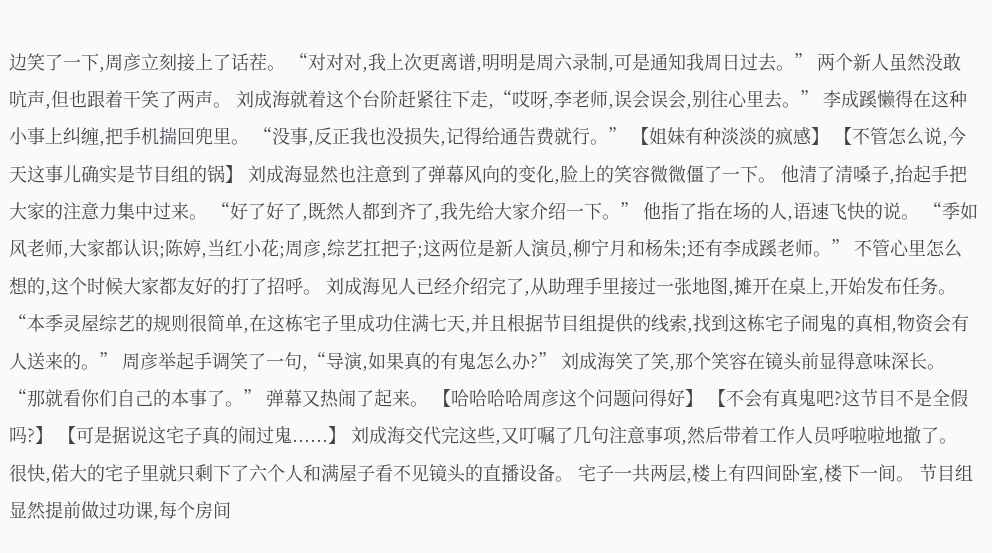边笑了一下,周彦立刻接上了话茬。 “对对对,我上次更离谱,明明是周六录制,可是通知我周日过去。” 两个新人虽然没敢吭声,但也跟着干笑了两声。 刘成海就着这个台阶赶紧往下走,“哎呀,李老师,误会误会,别往心里去。” 李成蹊懒得在这种小事上纠缠,把手机揣回兜里。 “没事,反正我也没损失,记得给通告费就行。” 【姐妹有种淡淡的疯感】 【不管怎么说,今天这事儿确实是节目组的锅】 刘成海显然也注意到了弹幕风向的变化,脸上的笑容微微僵了一下。 他清了清嗓子,抬起手把大家的注意力集中过来。 “好了好了,既然人都到齐了,我先给大家介绍一下。” 他指了指在场的人,语速飞快的说。 “季如风老师,大家都认识;陈婷,当红小花;周彦,综艺扛把子;这两位是新人演员,柳宁月和杨朱;还有李成蹊老师。” 不管心里怎么想的,这个时候大家都友好的打了招呼。 刘成海见人已经介绍完了,从助理手里接过一张地图,摊开在桌上,开始发布任务。 “本季灵屋综艺的规则很简单,在这栋宅子里成功住满七天,并且根据节目组提供的线索,找到这栋宅子闹鬼的真相,物资会有人送来的。” 周彦举起手调笑了一句,“导演,如果真的有鬼怎么办?” 刘成海笑了笑,那个笑容在镜头前显得意味深长。 “那就看你们自己的本事了。” 弹幕又热闹了起来。 【哈哈哈哈周彦这个问题问得好】 【不会有真鬼吧?这节目不是全假吗?】 【可是据说这宅子真的闹过鬼......】 刘成海交代完这些,又叮嘱了几句注意事项,然后带着工作人员呼啦啦地撤了。 很快,偌大的宅子里就只剩下了六个人和满屋子看不见镜头的直播设备。 宅子一共两层,楼上有四间卧室,楼下一间。 节目组显然提前做过功课,每个房间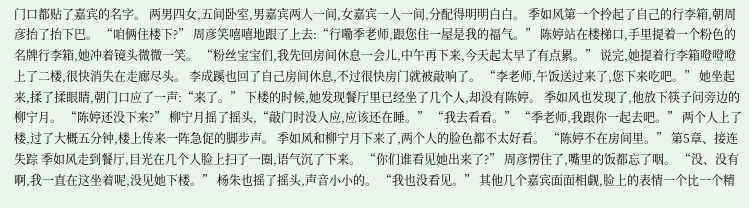门口都贴了嘉宾的名字。 两男四女,五间卧室,男嘉宾两人一间,女嘉宾一人一间,分配得明明白白。 季如风第一个拎起了自己的行李箱,朝周彦抬了抬下巴。 “咱俩住楼下?” 周彦笑嘻嘻地跟了上去:“行嘞季老师,跟您住一屋是我的福气。” 陈婷站在楼梯口,手里提着一个粉色的名牌行李箱,她冲着镜头微微一笑。 “粉丝宝宝们,我先回房间休息一会儿,中午再下来,今天起太早了有点累。” 说完,她提着行李箱噔噔噔上了二楼,很快消失在走廊尽头。 李成蹊也回了自己房间休息,不过很快房门就被敲响了。 “李老师,午饭送过来了,您下来吃吧。” 她坐起来,揉了揉眼睛,朝门口应了一声:“来了。” 下楼的时候,她发现餐厅里已经坐了几个人,却没有陈婷。 季如风也发现了,他放下筷子问旁边的柳宁月。 “陈婷还没下来?” 柳宁月摇了摇头,“敲门时没人应,应该还在睡。” “我去看看。” “季老师,我跟你一起去吧。” 两个人上了楼,过了大概五分钟,楼上传来一阵急促的脚步声。 季如风和柳宁月下来了,两个人的脸色都不太好看。 “陈婷不在房间里。” 第5章、接连失踪 季如风走到餐厅,目光在几个人脸上扫了一圈,语气沉了下来。 “你们谁看见她出来了?” 周彦愣住了,嘴里的饭都忘了咽。 “没、没有啊,我一直在这坐着呢,没见她下楼。” 杨朱也摇了摇头,声音小小的。 “我也没看见。” 其他几个嘉宾面面相觑,脸上的表情一个比一个精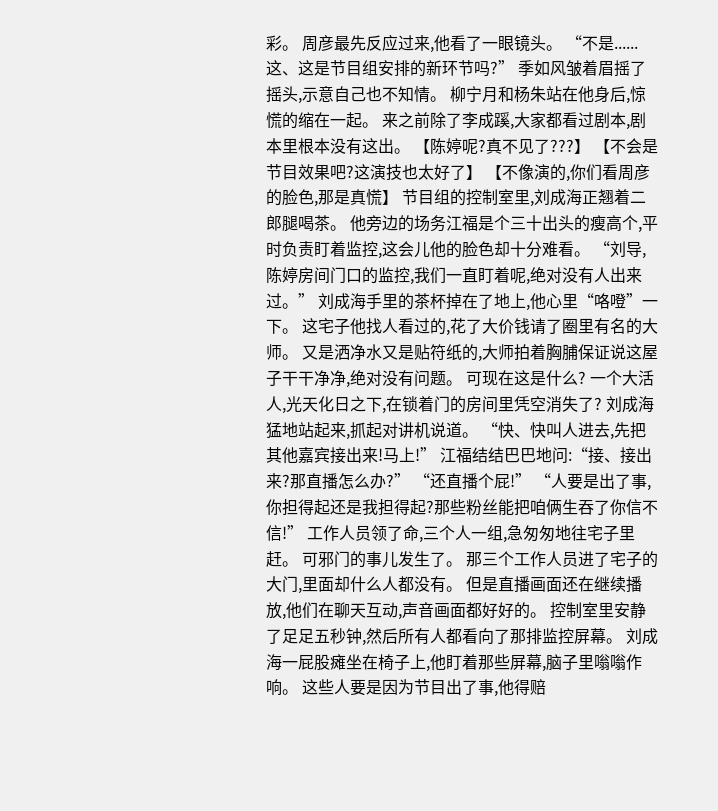彩。 周彦最先反应过来,他看了一眼镜头。 “不是......这、这是节目组安排的新环节吗?” 季如风皱着眉摇了摇头,示意自己也不知情。 柳宁月和杨朱站在他身后,惊慌的缩在一起。 来之前除了李成蹊,大家都看过剧本,剧本里根本没有这出。 【陈婷呢?真不见了???】 【不会是节目效果吧?这演技也太好了】 【不像演的,你们看周彦的脸色,那是真慌】 节目组的控制室里,刘成海正翘着二郎腿喝茶。 他旁边的场务江福是个三十出头的瘦高个,平时负责盯着监控,这会儿他的脸色却十分难看。 “刘导,陈婷房间门口的监控,我们一直盯着呢,绝对没有人出来过。” 刘成海手里的茶杯掉在了地上,他心里“咯噔”一下。 这宅子他找人看过的,花了大价钱请了圈里有名的大师。 又是洒净水又是贴符纸的,大师拍着胸脯保证说这屋子干干净净,绝对没有问题。 可现在这是什么? 一个大活人,光天化日之下,在锁着门的房间里凭空消失了? 刘成海猛地站起来,抓起对讲机说道。 “快、快叫人进去,先把其他嘉宾接出来!马上!” 江福结结巴巴地问:“接、接出来?那直播怎么办?” “还直播个屁!” “人要是出了事,你担得起还是我担得起?那些粉丝能把咱俩生吞了你信不信!” 工作人员领了命,三个人一组,急匆匆地往宅子里赶。 可邪门的事儿发生了。 那三个工作人员进了宅子的大门,里面却什么人都没有。 但是直播画面还在继续播放,他们在聊天互动,声音画面都好好的。 控制室里安静了足足五秒钟,然后所有人都看向了那排监控屏幕。 刘成海一屁股瘫坐在椅子上,他盯着那些屏幕,脑子里嗡嗡作响。 这些人要是因为节目出了事,他得赔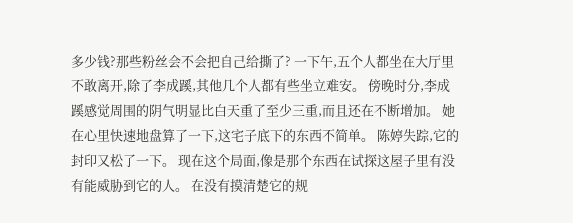多少钱?那些粉丝会不会把自己给撕了? 一下午,五个人都坐在大厅里不敢离开,除了李成蹊,其他几个人都有些坐立难安。 傍晚时分,李成蹊感觉周围的阴气明显比白天重了至少三重,而且还在不断增加。 她在心里快速地盘算了一下,这宅子底下的东西不简单。 陈婷失踪,它的封印又松了一下。 现在这个局面,像是那个东西在试探这屋子里有没有能威胁到它的人。 在没有摸清楚它的规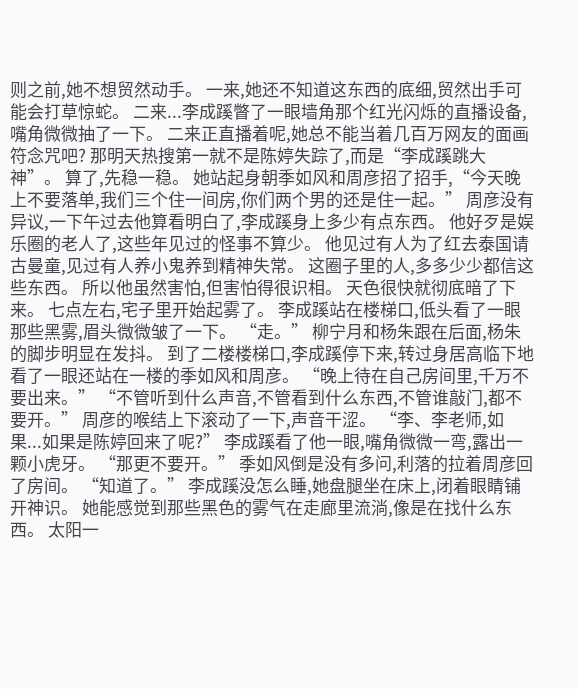则之前,她不想贸然动手。 一来,她还不知道这东西的底细,贸然出手可能会打草惊蛇。 二来...李成蹊瞥了一眼墙角那个红光闪烁的直播设备,嘴角微微抽了一下。 二来正直播着呢,她总不能当着几百万网友的面画符念咒吧? 那明天热搜第一就不是陈婷失踪了,而是“李成蹊跳大神”。 算了,先稳一稳。 她站起身朝季如风和周彦招了招手,“今天晚上不要落单,我们三个住一间房,你们两个男的还是住一起。” 周彦没有异议,一下午过去他算看明白了,李成蹊身上多少有点东西。 他好歹是娱乐圈的老人了,这些年见过的怪事不算少。 他见过有人为了红去泰国请古曼童,见过有人养小鬼养到精神失常。 这圈子里的人,多多少少都信这些东西。 所以他虽然害怕,但害怕得很识相。 天色很快就彻底暗了下来。 七点左右,宅子里开始起雾了。 李成蹊站在楼梯口,低头看了一眼那些黑雾,眉头微微皱了一下。 “走。” 柳宁月和杨朱跟在后面,杨朱的脚步明显在发抖。 到了二楼楼梯口,李成蹊停下来,转过身居高临下地看了一眼还站在一楼的季如风和周彦。 “晚上待在自己房间里,千万不要出来。” “不管听到什么声音,不管看到什么东西,不管谁敲门,都不要开。” 周彦的喉结上下滚动了一下,声音干涩。 “李、李老师,如果...如果是陈婷回来了呢?” 李成蹊看了他一眼,嘴角微微一弯,露出一颗小虎牙。 “那更不要开。” 季如风倒是没有多问,利落的拉着周彦回了房间。 “知道了。” 李成蹊没怎么睡,她盘腿坐在床上,闭着眼睛铺开神识。 她能感觉到那些黑色的雾气在走廊里流淌,像是在找什么东西。 太阳一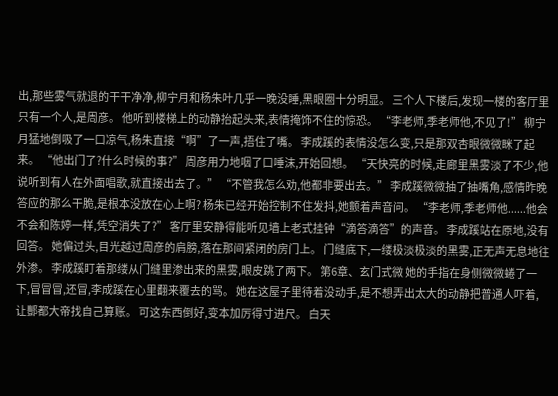出,那些雾气就退的干干净净,柳宁月和杨朱叶几乎一晚没睡,黑眼圈十分明显。 三个人下楼后,发现一楼的客厅里只有一个人,是周彦。 他听到楼梯上的动静抬起头来,表情掩饰不住的惊恐。 “李老师,季老师他,不见了!” 柳宁月猛地倒吸了一口凉气,杨朱直接“啊”了一声,捂住了嘴。 李成蹊的表情没怎么变,只是那双杏眼微微眯了起来。 “他出门了?什么时候的事?” 周彦用力地咽了口唾沫,开始回想。 “天快亮的时候,走廊里黑雾淡了不少,他说听到有人在外面唱歌,就直接出去了。” “不管我怎么劝,他都非要出去。” 李成蹊微微抽了抽嘴角,感情昨晚答应的那么干脆,是根本没放在心上啊? 杨朱已经开始控制不住发抖,她颤着声音问。 “李老师,季老师他......他会不会和陈婷一样,凭空消失了?” 客厅里安静得能听见墙上老式挂钟“滴答滴答”的声音。 李成蹊站在原地,没有回答。 她偏过头,目光越过周彦的肩膀,落在那间紧闭的房门上。 门缝底下,一缕极淡极淡的黑雾,正无声无息地往外渗。 李成蹊盯着那缕从门缝里渗出来的黑雾,眼皮跳了两下。 第6章、玄门式微 她的手指在身侧微微蜷了一下,冒冒冒,还冒,李成蹊在心里翻来覆去的骂。 她在这屋子里待着没动手,是不想弄出太大的动静把普通人吓着,让酆都大帝找自己算账。 可这东西倒好,变本加厉得寸进尺。 白天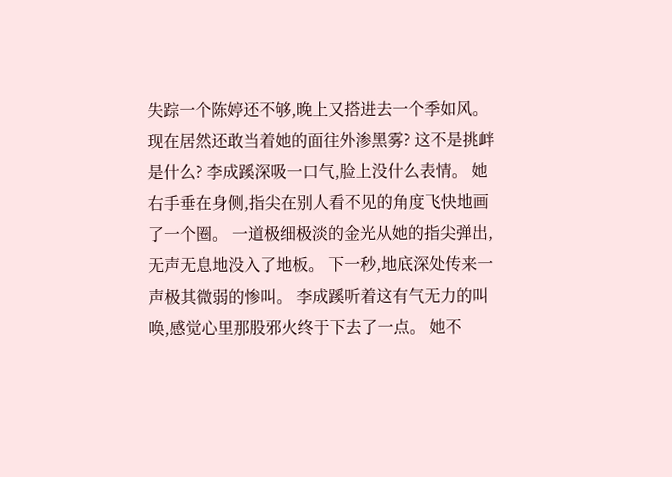失踪一个陈婷还不够,晚上又搭进去一个季如风。 现在居然还敢当着她的面往外渗黑雾? 这不是挑衅是什么? 李成蹊深吸一口气,脸上没什么表情。 她右手垂在身侧,指尖在别人看不见的角度飞快地画了一个圈。 一道极细极淡的金光从她的指尖弹出,无声无息地没入了地板。 下一秒,地底深处传来一声极其微弱的惨叫。 李成蹊听着这有气无力的叫唤,感觉心里那股邪火终于下去了一点。 她不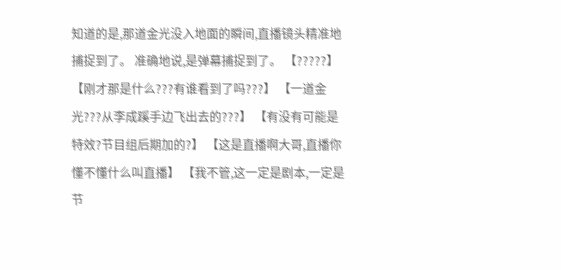知道的是,那道金光没入地面的瞬间,直播镜头精准地捕捉到了。 准确地说,是弹幕捕捉到了。 【?????】 【刚才那是什么???有谁看到了吗???】 【一道金光???从李成蹊手边飞出去的???】 【有没有可能是特效?节目组后期加的?】 【这是直播啊大哥,直播你懂不懂什么叫直播】 【我不管,这一定是剧本,一定是节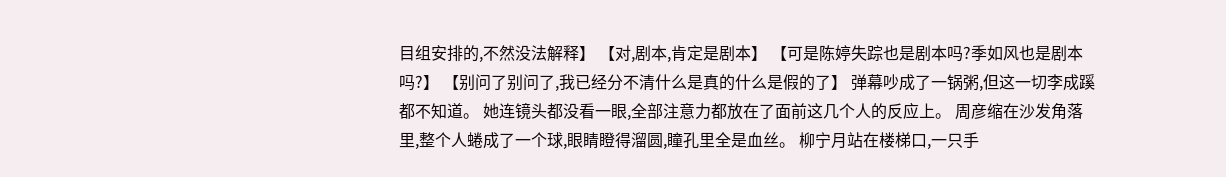目组安排的,不然没法解释】 【对,剧本,肯定是剧本】 【可是陈婷失踪也是剧本吗?季如风也是剧本吗?】 【别问了别问了,我已经分不清什么是真的什么是假的了】 弹幕吵成了一锅粥,但这一切李成蹊都不知道。 她连镜头都没看一眼,全部注意力都放在了面前这几个人的反应上。 周彦缩在沙发角落里,整个人蜷成了一个球,眼睛瞪得溜圆,瞳孔里全是血丝。 柳宁月站在楼梯口,一只手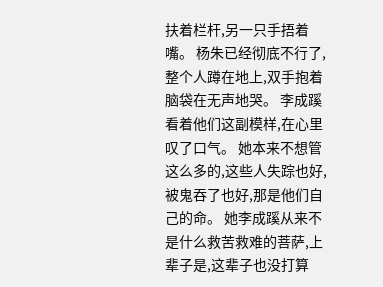扶着栏杆,另一只手捂着嘴。 杨朱已经彻底不行了,整个人蹲在地上,双手抱着脑袋在无声地哭。 李成蹊看着他们这副模样,在心里叹了口气。 她本来不想管这么多的,这些人失踪也好,被鬼吞了也好,那是他们自己的命。 她李成蹊从来不是什么救苦救难的菩萨,上辈子是,这辈子也没打算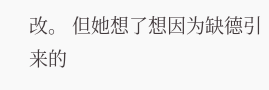改。 但她想了想因为缺德引来的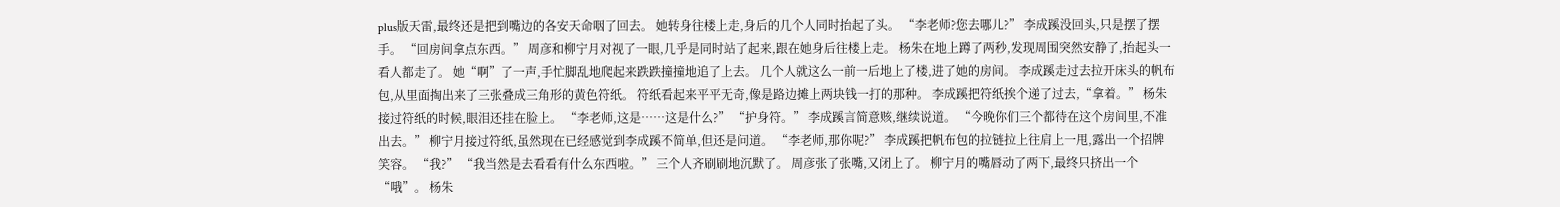plus版天雷,最终还是把到嘴边的各安天命咽了回去。 她转身往楼上走,身后的几个人同时抬起了头。 “李老师?您去哪儿?” 李成蹊没回头,只是摆了摆手。 “回房间拿点东西。” 周彦和柳宁月对视了一眼,几乎是同时站了起来,跟在她身后往楼上走。 杨朱在地上蹲了两秒,发现周围突然安静了,抬起头一看人都走了。 她“啊”了一声,手忙脚乱地爬起来跌跌撞撞地追了上去。 几个人就这么一前一后地上了楼,进了她的房间。 李成蹊走过去拉开床头的帆布包,从里面掏出来了三张叠成三角形的黄色符纸。 符纸看起来平平无奇,像是路边摊上两块钱一打的那种。 李成蹊把符纸挨个递了过去,“拿着。” 杨朱接过符纸的时候,眼泪还挂在脸上。 “李老师,这是……这是什么?” “护身符。” 李成蹊言简意赅,继续说道。 “今晚你们三个都待在这个房间里,不准出去。” 柳宁月接过符纸,虽然现在已经感觉到李成蹊不简单,但还是问道。 “李老师,那你呢?” 李成蹊把帆布包的拉链拉上往肩上一甩,露出一个招牌笑容。 “我?” “我当然是去看看有什么东西啦。” 三个人齐刷刷地沉默了。 周彦张了张嘴,又闭上了。 柳宁月的嘴唇动了两下,最终只挤出一个“哦”。 杨朱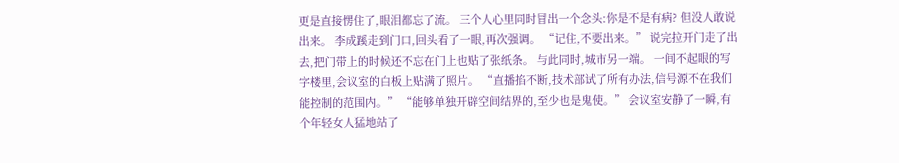更是直接愣住了,眼泪都忘了流。 三个人心里同时冒出一个念头:你是不是有病? 但没人敢说出来。 李成蹊走到门口,回头看了一眼,再次强调。 “记住,不要出来。” 说完拉开门走了出去,把门带上的时候还不忘在门上也贴了张纸条。 与此同时,城市另一端。 一间不起眼的写字楼里,会议室的白板上贴满了照片。 “直播掐不断,技术部试了所有办法,信号源不在我们能控制的范围内。” “能够单独开辟空间结界的,至少也是鬼使。” 会议室安静了一瞬,有个年轻女人猛地站了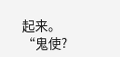起来。 “鬼使?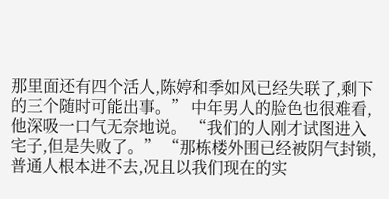那里面还有四个活人,陈婷和季如风已经失联了,剩下的三个随时可能出事。” 中年男人的脸色也很难看,他深吸一口气无奈地说。 “我们的人刚才试图进入宅子,但是失败了。” “那栋楼外围已经被阴气封锁,普通人根本进不去,况且以我们现在的实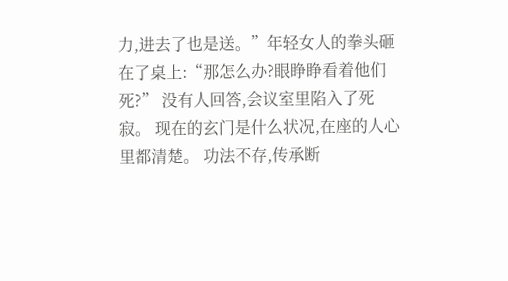力,进去了也是送。”年轻女人的拳头砸在了桌上:“那怎么办?眼睁睁看着他们死?” 没有人回答,会议室里陷入了死寂。 现在的玄门是什么状况,在座的人心里都清楚。 功法不存,传承断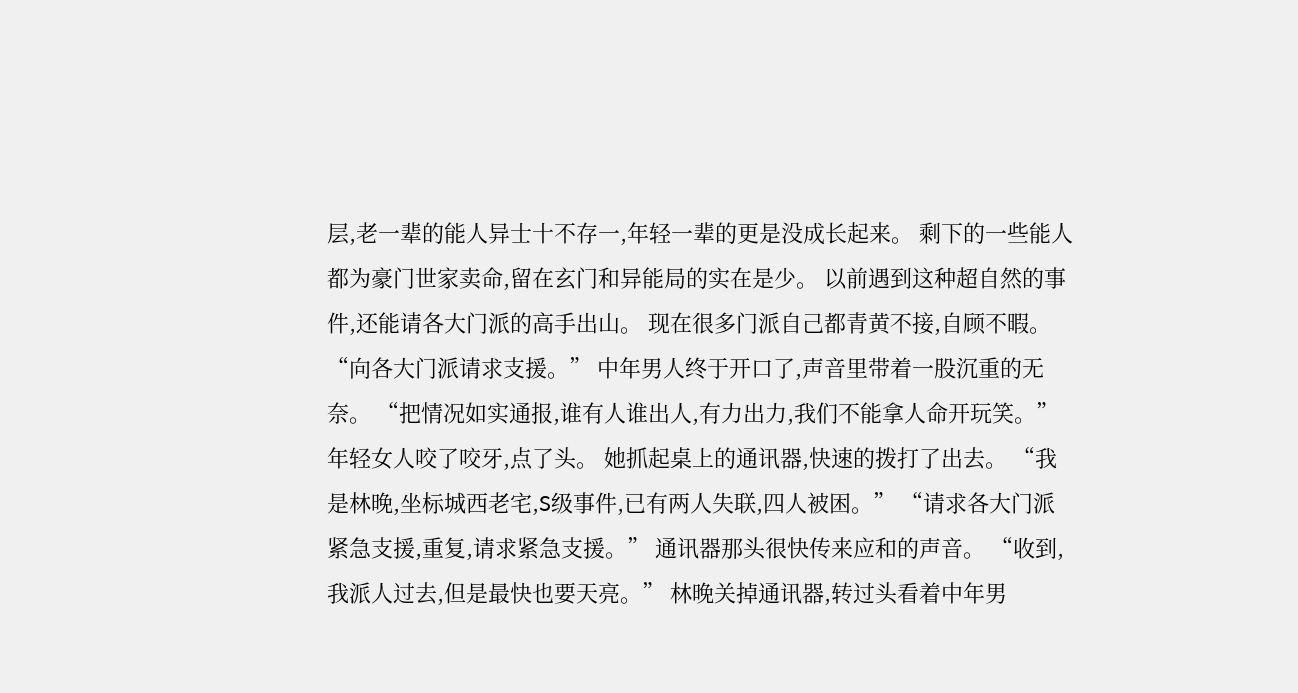层,老一辈的能人异士十不存一,年轻一辈的更是没成长起来。 剩下的一些能人都为豪门世家卖命,留在玄门和异能局的实在是少。 以前遇到这种超自然的事件,还能请各大门派的高手出山。 现在很多门派自己都青黄不接,自顾不暇。 “向各大门派请求支援。” 中年男人终于开口了,声音里带着一股沉重的无奈。 “把情况如实通报,谁有人谁出人,有力出力,我们不能拿人命开玩笑。” 年轻女人咬了咬牙,点了头。 她抓起桌上的通讯器,快速的拨打了出去。 “我是林晚,坐标城西老宅,S级事件,已有两人失联,四人被困。” “请求各大门派紧急支援,重复,请求紧急支援。” 通讯器那头很快传来应和的声音。 “收到,我派人过去,但是最快也要天亮。” 林晚关掉通讯器,转过头看着中年男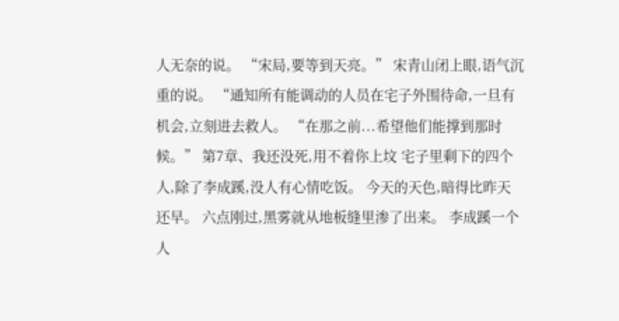人无奈的说。 “宋局,要等到天亮。” 宋青山闭上眼,语气沉重的说。 “通知所有能调动的人员在宅子外围待命,一旦有机会,立刻进去救人。 “在那之前...希望他们能撑到那时候。” 第7章、我还没死,用不着你上坟 宅子里剩下的四个人,除了李成蹊,没人有心情吃饭。 今天的天色,暗得比昨天还早。 六点刚过,黑雾就从地板缝里渗了出来。 李成蹊一个人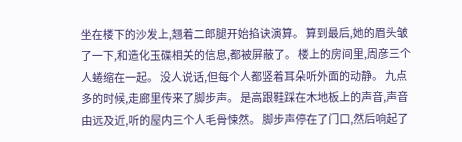坐在楼下的沙发上,翘着二郎腿开始掐诀演算。 算到最后,她的眉头皱了一下,和造化玉碟相关的信息,都被屏蔽了。 楼上的房间里,周彦三个人蜷缩在一起。 没人说话,但每个人都竖着耳朵听外面的动静。 九点多的时候,走廊里传来了脚步声。 是高跟鞋踩在木地板上的声音,声音由远及近,听的屋内三个人毛骨悚然。 脚步声停在了门口,然后响起了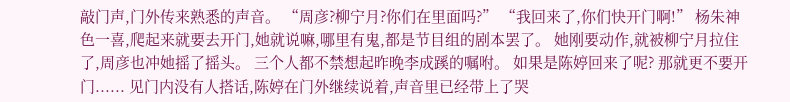敲门声,门外传来熟悉的声音。 “周彦?柳宁月?你们在里面吗?” “我回来了,你们快开门啊!” 杨朱神色一喜,爬起来就要去开门,她就说嘛,哪里有鬼,都是节目组的剧本罢了。 她刚要动作,就被柳宁月拉住了,周彦也冲她摇了摇头。 三个人都不禁想起昨晚李成蹊的嘱咐。 如果是陈婷回来了呢? 那就更不要开门...... 见门内没有人搭话,陈婷在门外继续说着,声音里已经带上了哭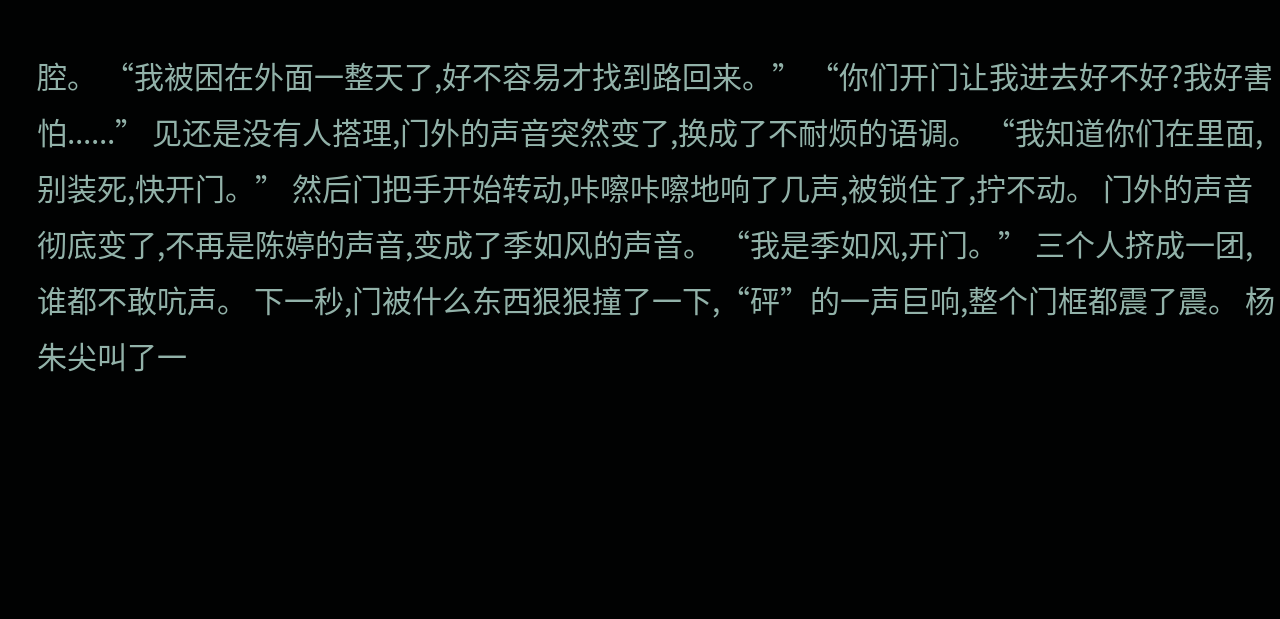腔。 “我被困在外面一整天了,好不容易才找到路回来。” “你们开门让我进去好不好?我好害怕......” 见还是没有人搭理,门外的声音突然变了,换成了不耐烦的语调。 “我知道你们在里面,别装死,快开门。” 然后门把手开始转动,咔嚓咔嚓地响了几声,被锁住了,拧不动。 门外的声音彻底变了,不再是陈婷的声音,变成了季如风的声音。 “我是季如风,开门。” 三个人挤成一团,谁都不敢吭声。 下一秒,门被什么东西狠狠撞了一下,“砰”的一声巨响,整个门框都震了震。 杨朱尖叫了一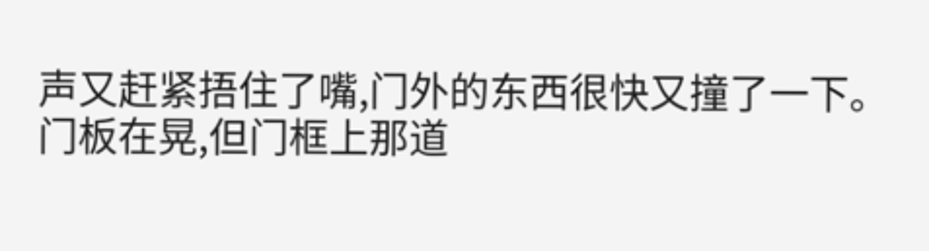声又赶紧捂住了嘴,门外的东西很快又撞了一下。 门板在晃,但门框上那道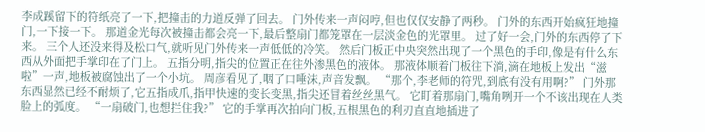李成蹊留下的符纸亮了一下,把撞击的力道反弹了回去。 门外传来一声闷哼,但也仅仅安静了两秒。 门外的东西开始疯狂地撞门,一下接一下。 那道金光每次被撞击都会亮一下,最后整扇门都笼罩在一层淡金色的光罩里。 过了好一会,门外的东西停了下来。 三个人还没来得及松口气,就听见门外传来一声低低的冷笑。 然后门板正中央突然出现了一个黑色的手印,像是有什么东西从外面把手掌印在了门上。 五指分明,指尖的位置正在往外渗黑色的液体。 那液体顺着门板往下淌,滴在地板上发出“滋啦”一声,地板被腐蚀出了一个小坑。 周彦看见了,咽了口唾沫,声音发飘。 “那个,李老师的符咒,到底有没有用啊?” 门外那东西显然已经不耐烦了,它五指成爪,指甲快速的变长变黑,指尖还冒着丝丝黑气。 它盯着那扇门,嘴角咧开一个不该出现在人类脸上的弧度。 “一扇破门,也想拦住我?” 它的手掌再次拍向门板,五根黑色的利刃直直地插进了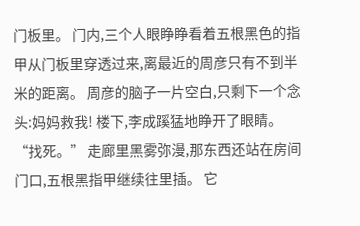门板里。 门内,三个人眼睁睁看着五根黑色的指甲从门板里穿透过来,离最近的周彦只有不到半米的距离。 周彦的脑子一片空白,只剩下一个念头:妈妈救我! 楼下,李成蹊猛地睁开了眼睛。 “找死。” 走廊里黑雾弥漫,那东西还站在房间门口,五根黑指甲继续往里插。 它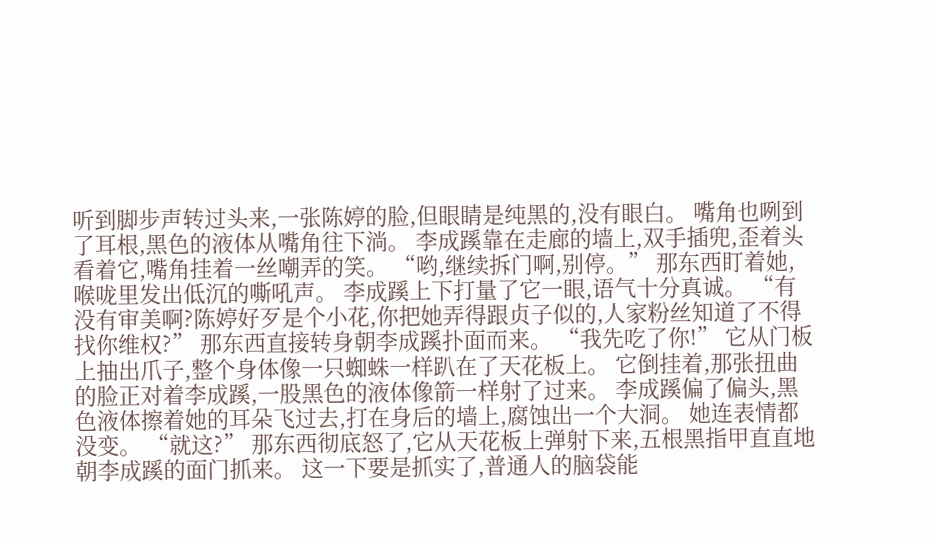听到脚步声转过头来,一张陈婷的脸,但眼睛是纯黑的,没有眼白。 嘴角也咧到了耳根,黑色的液体从嘴角往下淌。 李成蹊靠在走廊的墙上,双手插兜,歪着头看着它,嘴角挂着一丝嘲弄的笑。 “哟,继续拆门啊,别停。” 那东西盯着她,喉咙里发出低沉的嘶吼声。 李成蹊上下打量了它一眼,语气十分真诚。 “有没有审美啊?陈婷好歹是个小花,你把她弄得跟贞子似的,人家粉丝知道了不得找你维权?” 那东西直接转身朝李成蹊扑面而来。 “我先吃了你!” 它从门板上抽出爪子,整个身体像一只蜘蛛一样趴在了天花板上。 它倒挂着,那张扭曲的脸正对着李成蹊,一股黑色的液体像箭一样射了过来。 李成蹊偏了偏头,黑色液体擦着她的耳朵飞过去,打在身后的墙上,腐蚀出一个大洞。 她连表情都没变。 “就这?” 那东西彻底怒了,它从天花板上弹射下来,五根黑指甲直直地朝李成蹊的面门抓来。 这一下要是抓实了,普通人的脑袋能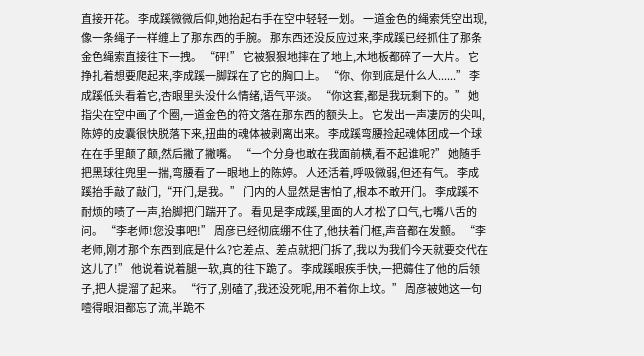直接开花。 李成蹊微微后仰,她抬起右手在空中轻轻一划。 一道金色的绳索凭空出现,像一条绳子一样缠上了那东西的手腕。 那东西还没反应过来,李成蹊已经抓住了那条金色绳索直接往下一拽。 “砰!” 它被狠狠地摔在了地上,木地板都碎了一大片。 它挣扎着想要爬起来,李成蹊一脚踩在了它的胸口上。 “你、你到底是什么人......” 李成蹊低头看着它,杏眼里头没什么情绪,语气平淡。 “你这套,都是我玩剩下的。” 她指尖在空中画了个圈,一道金色的符文落在那东西的额头上。 它发出一声凄厉的尖叫,陈婷的皮囊很快脱落下来,扭曲的魂体被剥离出来。 李成蹊弯腰捡起魂体团成一个球在在手里颠了颠,然后撇了撇嘴。 “一个分身也敢在我面前横,看不起谁呢?” 她随手把黑球往兜里一揣,弯腰看了一眼地上的陈婷。 人还活着,呼吸微弱,但还有气。 李成蹊抬手敲了敲门,“开门,是我。” 门内的人显然是害怕了,根本不敢开门。 李成蹊不耐烦的啧了一声,抬脚把门踹开了。 看见是李成蹊,里面的人才松了口气,七嘴八舌的问。 “李老师!您没事吧!” 周彦已经彻底绷不住了,他扶着门框,声音都在发颤。 “李老师,刚才那个东西到底是什么?它差点、差点就把门拆了,我以为我们今天就要交代在这儿了!” 他说着说着腿一软,真的往下跪了。 李成蹊眼疾手快,一把薅住了他的后领子,把人提溜了起来。 “行了,别磕了,我还没死呢,用不着你上坟。” 周彦被她这一句噎得眼泪都忘了流,半跪不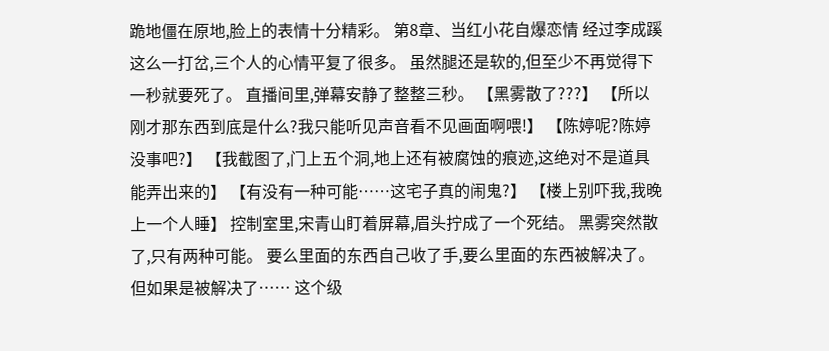跪地僵在原地,脸上的表情十分精彩。 第8章、当红小花自爆恋情 经过李成蹊这么一打岔,三个人的心情平复了很多。 虽然腿还是软的,但至少不再觉得下一秒就要死了。 直播间里,弹幕安静了整整三秒。 【黑雾散了???】 【所以刚才那东西到底是什么?我只能听见声音看不见画面啊喂!】 【陈婷呢?陈婷没事吧?】 【我截图了,门上五个洞,地上还有被腐蚀的痕迹,这绝对不是道具能弄出来的】 【有没有一种可能……这宅子真的闹鬼?】 【楼上别吓我,我晚上一个人睡】 控制室里,宋青山盯着屏幕,眉头拧成了一个死结。 黑雾突然散了,只有两种可能。 要么里面的东西自己收了手,要么里面的东西被解决了。 但如果是被解决了…… 这个级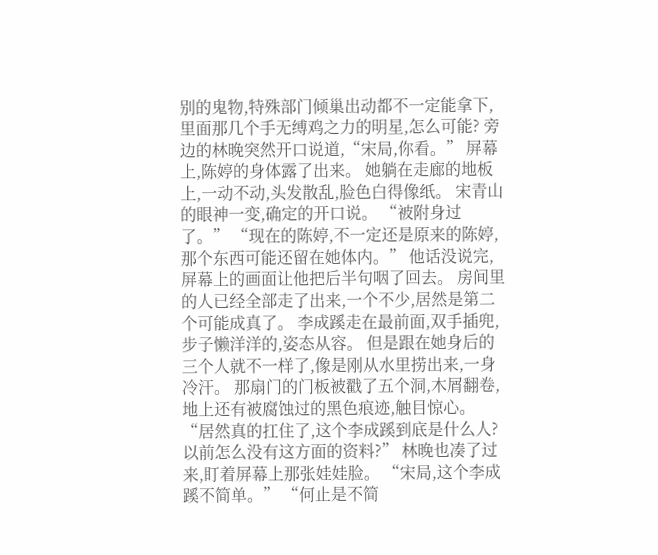别的鬼物,特殊部门倾巢出动都不一定能拿下,里面那几个手无缚鸡之力的明星,怎么可能? 旁边的林晚突然开口说道,“宋局,你看。” 屏幕上,陈婷的身体露了出来。 她躺在走廊的地板上,一动不动,头发散乱,脸色白得像纸。 宋青山的眼神一变,确定的开口说。 “被附身过了。” “现在的陈婷,不一定还是原来的陈婷,那个东西可能还留在她体内。” 他话没说完,屏幕上的画面让他把后半句咽了回去。 房间里的人已经全部走了出来,一个不少,居然是第二个可能成真了。 李成蹊走在最前面,双手插兜,步子懒洋洋的,姿态从容。 但是跟在她身后的三个人就不一样了,像是刚从水里捞出来,一身冷汗。 那扇门的门板被戳了五个洞,木屑翻卷,地上还有被腐蚀过的黑色痕迹,触目惊心。 “居然真的扛住了,这个李成蹊到底是什么人?以前怎么没有这方面的资料?” 林晚也凑了过来,盯着屏幕上那张娃娃脸。 “宋局,这个李成蹊不简单。” “何止是不简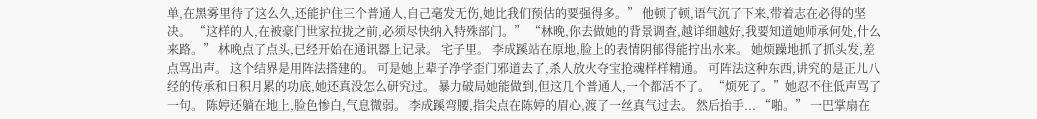单,在黑雾里待了这么久,还能护住三个普通人,自己毫发无伤,她比我们预估的要强得多。” 他顿了顿,语气沉了下来,带着志在必得的坚决。 “这样的人,在被豪门世家拉拢之前,必须尽快纳入特殊部门。” “林晚,你去做她的背景调查,越详细越好,我要知道她师承何处,什么来路。” 林晚点了点头,已经开始在通讯器上记录。 宅子里。 李成蹊站在原地,脸上的表情阴郁得能拧出水来。 她烦躁地抓了抓头发,差点骂出声。 这个结界是用阵法搭建的。 可是她上辈子净学歪门邪道去了,杀人放火夺宝抢魂样样精通。 可阵法这种东西,讲究的是正儿八经的传承和日积月累的功底,她还真没怎么研究过。 暴力破局她能做到,但这几个普通人,一个都活不了。 “烦死了。”她忍不住低声骂了一句。 陈婷还躺在地上,脸色惨白,气息微弱。 李成蹊弯腰,指尖点在陈婷的眉心,渡了一丝真气过去。 然后抬手... “啪。” 一巴掌扇在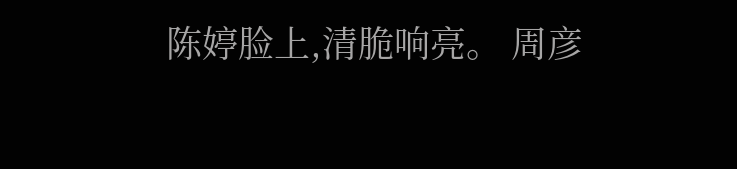陈婷脸上,清脆响亮。 周彦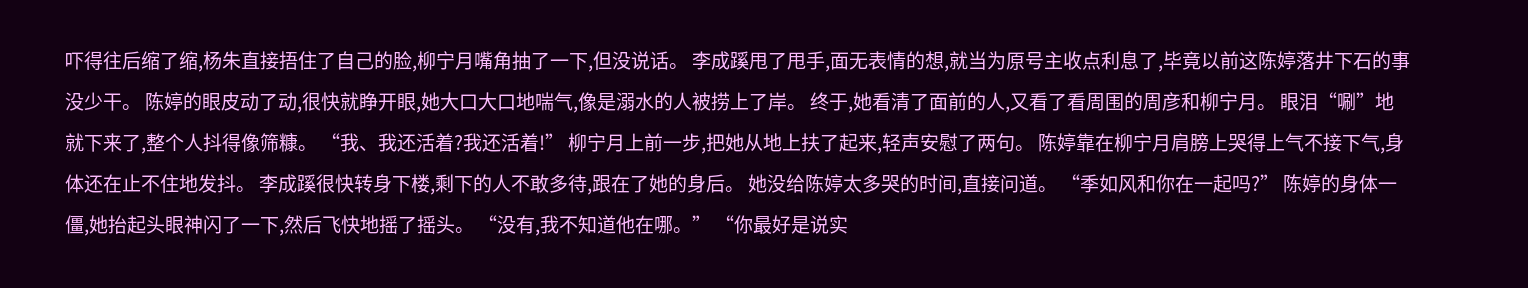吓得往后缩了缩,杨朱直接捂住了自己的脸,柳宁月嘴角抽了一下,但没说话。 李成蹊甩了甩手,面无表情的想,就当为原号主收点利息了,毕竟以前这陈婷落井下石的事没少干。 陈婷的眼皮动了动,很快就睁开眼,她大口大口地喘气,像是溺水的人被捞上了岸。 终于,她看清了面前的人,又看了看周围的周彦和柳宁月。 眼泪“唰”地就下来了,整个人抖得像筛糠。 “我、我还活着?我还活着!” 柳宁月上前一步,把她从地上扶了起来,轻声安慰了两句。 陈婷靠在柳宁月肩膀上哭得上气不接下气,身体还在止不住地发抖。 李成蹊很快转身下楼,剩下的人不敢多待,跟在了她的身后。 她没给陈婷太多哭的时间,直接问道。 “季如风和你在一起吗?” 陈婷的身体一僵,她抬起头眼神闪了一下,然后飞快地摇了摇头。 “没有,我不知道他在哪。” “你最好是说实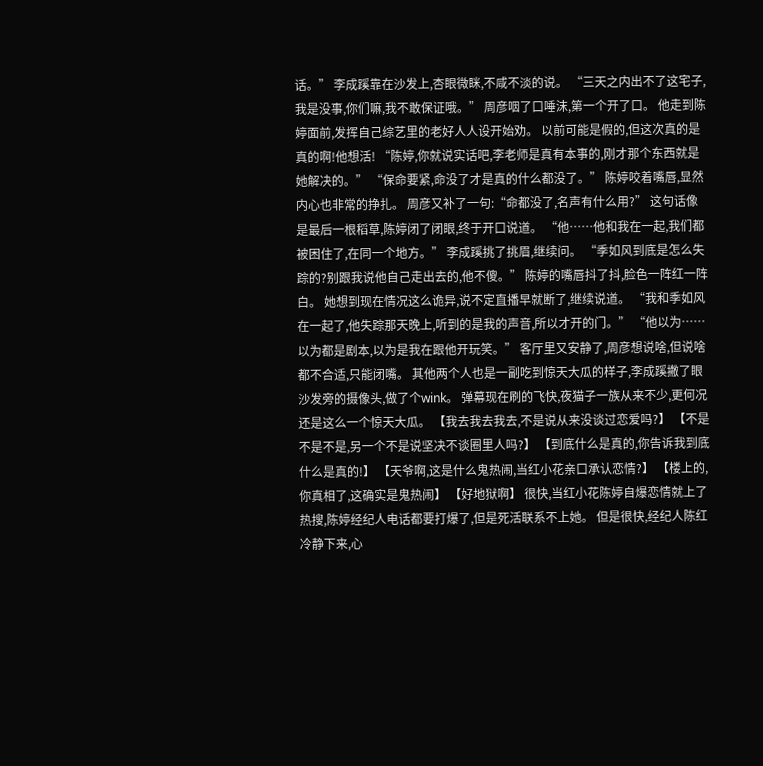话。” 李成蹊靠在沙发上,杏眼微眯,不咸不淡的说。 “三天之内出不了这宅子,我是没事,你们嘛,我不敢保证哦。” 周彦咽了口唾沫,第一个开了口。 他走到陈婷面前,发挥自己综艺里的老好人人设开始劝。 以前可能是假的,但这次真的是真的啊!他想活! “陈婷,你就说实话吧,李老师是真有本事的,刚才那个东西就是她解决的。” “保命要紧,命没了才是真的什么都没了。” 陈婷咬着嘴唇,显然内心也非常的挣扎。 周彦又补了一句:“命都没了,名声有什么用?” 这句话像是最后一根稻草,陈婷闭了闭眼,终于开口说道。 “他……他和我在一起,我们都被困住了,在同一个地方。” 李成蹊挑了挑眉,继续问。 “季如风到底是怎么失踪的?别跟我说他自己走出去的,他不傻。” 陈婷的嘴唇抖了抖,脸色一阵红一阵白。 她想到现在情况这么诡异,说不定直播早就断了,继续说道。 “我和季如风在一起了,他失踪那天晚上,听到的是我的声音,所以才开的门。” “他以为……以为都是剧本,以为是我在跟他开玩笑。” 客厅里又安静了,周彦想说啥,但说啥都不合适,只能闭嘴。 其他两个人也是一副吃到惊天大瓜的样子,李成蹊撇了眼沙发旁的摄像头,做了个wink。 弹幕现在刷的飞快,夜猫子一族从来不少,更何况还是这么一个惊天大瓜。 【我去我去我去,不是说从来没谈过恋爱吗?】 【不是不是不是,另一个不是说坚决不谈圈里人吗?】 【到底什么是真的,你告诉我到底什么是真的!】 【天爷啊,这是什么鬼热闹,当红小花亲口承认恋情?】 【楼上的,你真相了,这确实是鬼热闹】 【好地狱啊】 很快,当红小花陈婷自爆恋情就上了热搜,陈婷经纪人电话都要打爆了,但是死活联系不上她。 但是很快,经纪人陈红冷静下来,心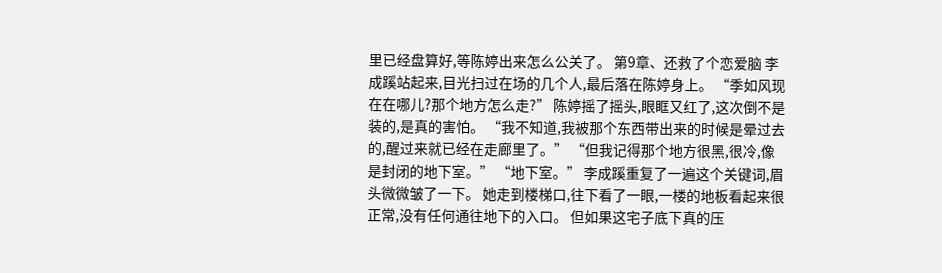里已经盘算好,等陈婷出来怎么公关了。 第9章、还救了个恋爱脑 李成蹊站起来,目光扫过在场的几个人,最后落在陈婷身上。 “季如风现在在哪儿?那个地方怎么走?” 陈婷摇了摇头,眼眶又红了,这次倒不是装的,是真的害怕。 “我不知道,我被那个东西带出来的时候是晕过去的,醒过来就已经在走廊里了。” “但我记得那个地方很黑,很冷,像是封闭的地下室。” “地下室。” 李成蹊重复了一遍这个关键词,眉头微微皱了一下。 她走到楼梯口,往下看了一眼,一楼的地板看起来很正常,没有任何通往地下的入口。 但如果这宅子底下真的压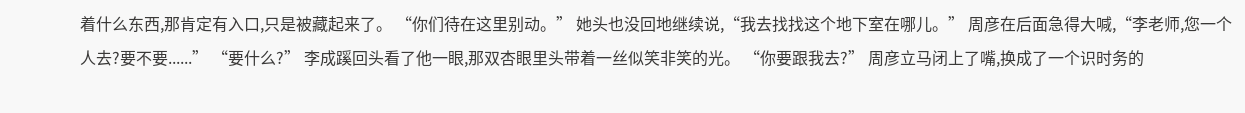着什么东西,那肯定有入口,只是被藏起来了。 “你们待在这里别动。” 她头也没回地继续说,“我去找找这个地下室在哪儿。” 周彦在后面急得大喊,“李老师,您一个人去?要不要......” “要什么?” 李成蹊回头看了他一眼,那双杏眼里头带着一丝似笑非笑的光。 “你要跟我去?” 周彦立马闭上了嘴,换成了一个识时务的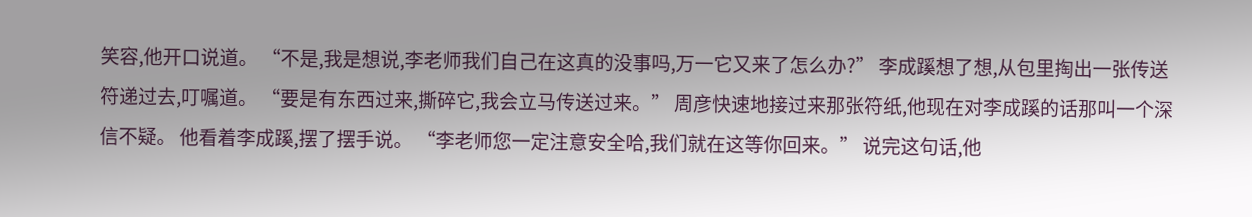笑容,他开口说道。 “不是,我是想说,李老师我们自己在这真的没事吗,万一它又来了怎么办?” 李成蹊想了想,从包里掏出一张传送符递过去,叮嘱道。 “要是有东西过来,撕碎它,我会立马传送过来。” 周彦快速地接过来那张符纸,他现在对李成蹊的话那叫一个深信不疑。 他看着李成蹊,摆了摆手说。 “李老师您一定注意安全哈,我们就在这等你回来。” 说完这句话,他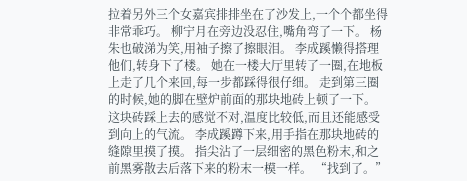拉着另外三个女嘉宾排排坐在了沙发上,一个个都坐得非常乖巧。 柳宁月在旁边没忍住,嘴角弯了一下。 杨朱也破涕为笑,用袖子擦了擦眼泪。 李成蹊懒得搭理他们,转身下了楼。 她在一楼大厅里转了一圈,在地板上走了几个来回,每一步都踩得很仔细。 走到第三圈的时候,她的脚在壁炉前面的那块地砖上顿了一下。 这块砖踩上去的感觉不对,温度比较低,而且还能感受到向上的气流。 李成蹊蹲下来,用手指在那块地砖的缝隙里摸了摸。 指尖沾了一层细密的黑色粉末,和之前黑雾散去后落下来的粉末一模一样。 “找到了。”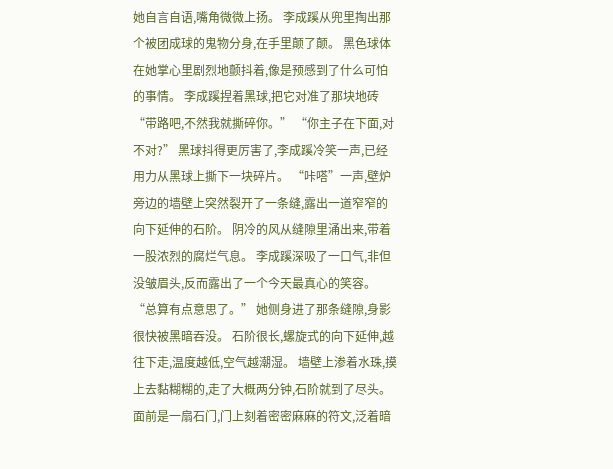她自言自语,嘴角微微上扬。 李成蹊从兜里掏出那个被团成球的鬼物分身,在手里颠了颠。 黑色球体在她掌心里剧烈地颤抖着,像是预感到了什么可怕的事情。 李成蹊捏着黑球,把它对准了那块地砖 “带路吧,不然我就撕碎你。” “你主子在下面,对不对?” 黑球抖得更厉害了,李成蹊冷笑一声,已经用力从黑球上撕下一块碎片。 “咔嗒”一声,壁炉旁边的墙壁上突然裂开了一条缝,露出一道窄窄的向下延伸的石阶。 阴冷的风从缝隙里涌出来,带着一股浓烈的腐烂气息。 李成蹊深吸了一口气,非但没皱眉头,反而露出了一个今天最真心的笑容。 “总算有点意思了。” 她侧身进了那条缝隙,身影很快被黑暗吞没。 石阶很长,螺旋式的向下延伸,越往下走,温度越低,空气越潮湿。 墙壁上渗着水珠,摸上去黏糊糊的,走了大概两分钟,石阶就到了尽头。 面前是一扇石门,门上刻着密密麻麻的符文,泛着暗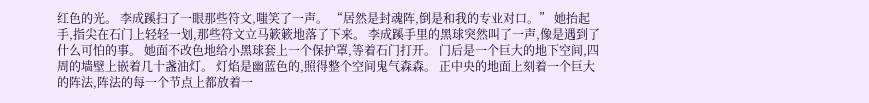红色的光。 李成蹊扫了一眼那些符文,嗤笑了一声。 “居然是封魂阵,倒是和我的专业对口。” 她抬起手,指尖在石门上轻轻一划,那些符文立马簌簌地落了下来。 李成蹊手里的黑球突然叫了一声,像是遇到了什么可怕的事。 她面不改色地给小黑球套上一个保护罩,等着石门打开。 门后是一个巨大的地下空间,四周的墙壁上嵌着几十盏油灯。 灯焰是幽蓝色的,照得整个空间鬼气森森。 正中央的地面上刻着一个巨大的阵法,阵法的每一个节点上都放着一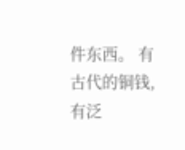件东西。 有古代的铜钱,有泛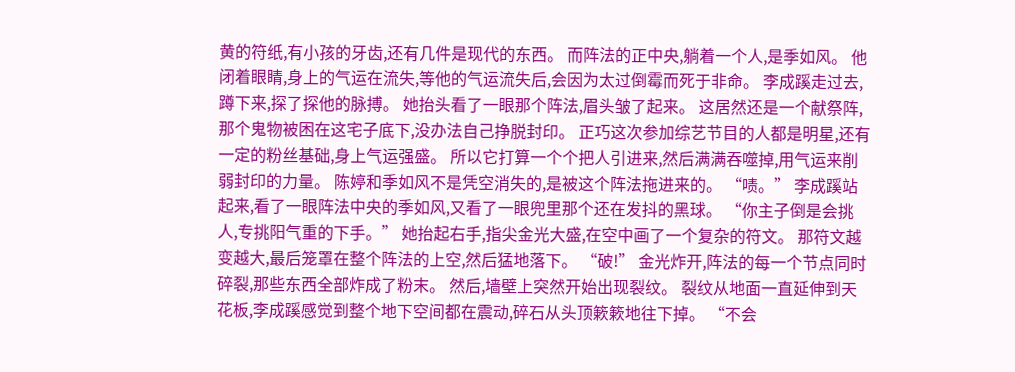黄的符纸,有小孩的牙齿,还有几件是现代的东西。 而阵法的正中央,躺着一个人,是季如风。 他闭着眼睛,身上的气运在流失,等他的气运流失后,会因为太过倒霉而死于非命。 李成蹊走过去,蹲下来,探了探他的脉搏。 她抬头看了一眼那个阵法,眉头皱了起来。 这居然还是一个献祭阵,那个鬼物被困在这宅子底下,没办法自己挣脱封印。 正巧这次参加综艺节目的人都是明星,还有一定的粉丝基础,身上气运强盛。 所以它打算一个个把人引进来,然后满满吞噬掉,用气运来削弱封印的力量。 陈婷和季如风不是凭空消失的,是被这个阵法拖进来的。 “啧。” 李成蹊站起来,看了一眼阵法中央的季如风,又看了一眼兜里那个还在发抖的黑球。 “你主子倒是会挑人,专挑阳气重的下手。” 她抬起右手,指尖金光大盛,在空中画了一个复杂的符文。 那符文越变越大,最后笼罩在整个阵法的上空,然后猛地落下。 “破!” 金光炸开,阵法的每一个节点同时碎裂,那些东西全部炸成了粉末。 然后,墙壁上突然开始出现裂纹。 裂纹从地面一直延伸到天花板,李成蹊感觉到整个地下空间都在震动,碎石从头顶簌簌地往下掉。 “不会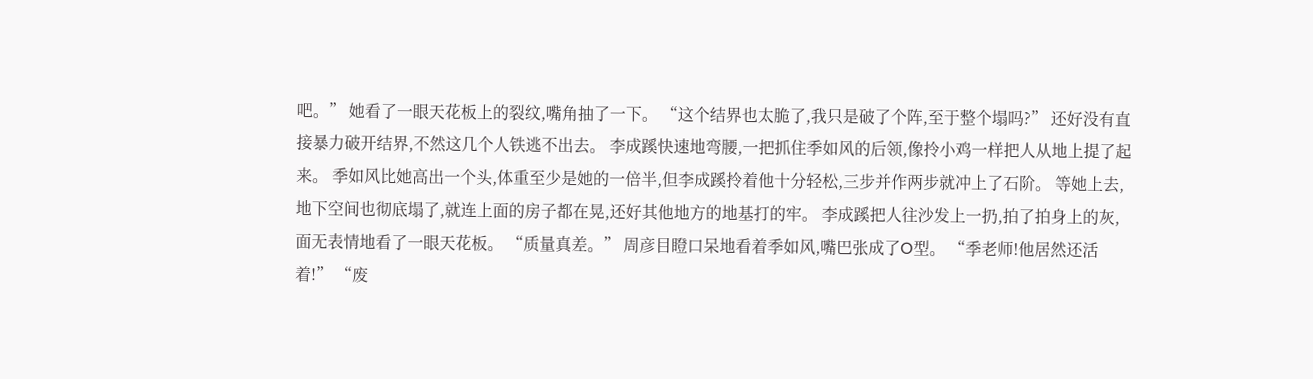吧。” 她看了一眼天花板上的裂纹,嘴角抽了一下。 “这个结界也太脆了,我只是破了个阵,至于整个塌吗?” 还好没有直接暴力破开结界,不然这几个人铁逃不出去。 李成蹊快速地弯腰,一把抓住季如风的后领,像拎小鸡一样把人从地上提了起来。 季如风比她高出一个头,体重至少是她的一倍半,但李成蹊拎着他十分轻松,三步并作两步就冲上了石阶。 等她上去,地下空间也彻底塌了,就连上面的房子都在晃,还好其他地方的地基打的牢。 李成蹊把人往沙发上一扔,拍了拍身上的灰,面无表情地看了一眼天花板。 “质量真差。” 周彦目瞪口呆地看着季如风,嘴巴张成了O型。 “季老师!他居然还活着!” “废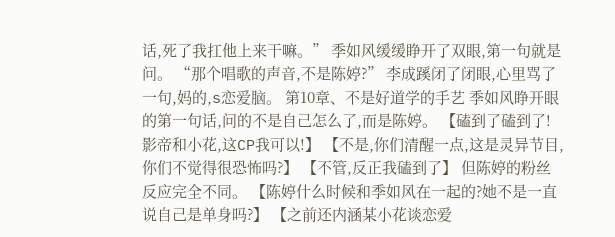话,死了我扛他上来干嘛。” 季如风缓缓睁开了双眼,第一句就是问。 “那个唱歌的声音,不是陈婷?” 李成蹊闭了闭眼,心里骂了一句,妈的,s恋爱脑。 第10章、不是好道学的手艺 季如风睁开眼的第一句话,问的不是自己怎么了,而是陈婷。 【磕到了磕到了!影帝和小花,这CP我可以!】 【不是,你们清醒一点,这是灵异节目,你们不觉得很恐怖吗?】 【不管,反正我磕到了】 但陈婷的粉丝反应完全不同。 【陈婷什么时候和季如风在一起的?她不是一直说自己是单身吗?】 【之前还内涵某小花谈恋爱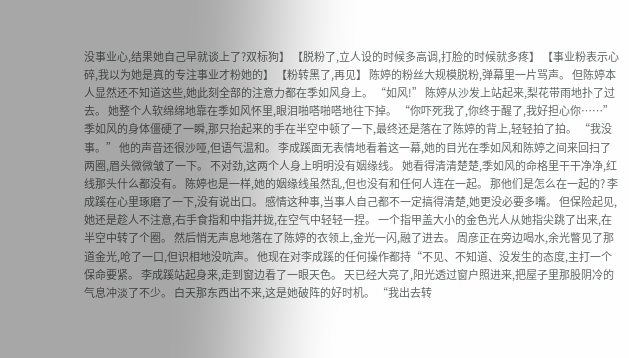没事业心,结果她自己早就谈上了?双标狗】 【脱粉了,立人设的时候多高调,打脸的时候就多疼】 【事业粉表示心碎,我以为她是真的专注事业才粉她的】 【粉转黑了,再见】 陈婷的粉丝大规模脱粉,弹幕里一片骂声。 但陈婷本人显然还不知道这些,她此刻全部的注意力都在季如风身上。 “如风!” 陈婷从沙发上站起来,梨花带雨地扑了过去。 她整个人软绵绵地靠在季如风怀里,眼泪啪嗒啪嗒地往下掉。 “你吓死我了,你终于醒了,我好担心你……” 季如风的身体僵硬了一瞬,那只抬起来的手在半空中顿了一下,最终还是落在了陈婷的背上,轻轻拍了拍。 “我没事。” 他的声音还很沙哑,但语气温和。 李成蹊面无表情地看着这一幕,她的目光在季如风和陈婷之间来回扫了两圈,眉头微微皱了一下。 不对劲,这两个人身上明明没有姻缘线。 她看得清清楚楚,季如风的命格里干干净净,红线那头什么都没有。 陈婷也是一样,她的姻缘线虽然乱,但也没有和任何人连在一起。 那他们是怎么在一起的? 李成蹊在心里琢磨了一下,没有说出口。 感情这种事,当事人自己都不一定搞得清楚,她更没必要多嘴。 但保险起见,她还是趁人不注意,右手食指和中指并拢,在空气中轻轻一捏。 一个指甲盖大小的金色光人从她指尖跳了出来,在半空中转了个圈。 然后悄无声息地落在了陈婷的衣领上,金光一闪,融了进去。 周彦正在旁边喝水,余光瞥见了那道金光,呛了一口,但识相地没吭声。 他现在对李成蹊的任何操作都持“不见、不知道、没发生的态度,主打一个保命要紧。 李成蹊站起身来,走到窗边看了一眼天色。 天已经大亮了,阳光透过窗户照进来,把屋子里那股阴冷的气息冲淡了不少。 白天那东西出不来,这是她破阵的好时机。 “我出去转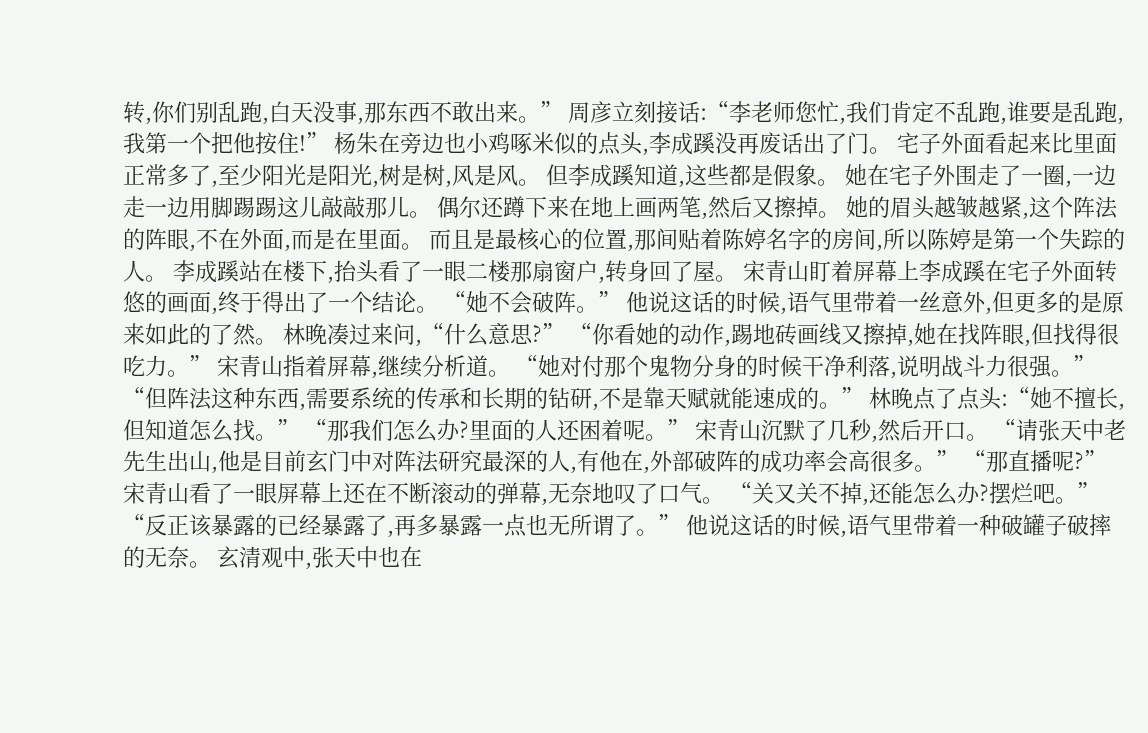转,你们别乱跑,白天没事,那东西不敢出来。” 周彦立刻接话:“李老师您忙,我们肯定不乱跑,谁要是乱跑,我第一个把他按住!” 杨朱在旁边也小鸡啄米似的点头,李成蹊没再废话出了门。 宅子外面看起来比里面正常多了,至少阳光是阳光,树是树,风是风。 但李成蹊知道,这些都是假象。 她在宅子外围走了一圈,一边走一边用脚踢踢这儿敲敲那儿。 偶尔还蹲下来在地上画两笔,然后又擦掉。 她的眉头越皱越紧,这个阵法的阵眼,不在外面,而是在里面。 而且是最核心的位置,那间贴着陈婷名字的房间,所以陈婷是第一个失踪的人。 李成蹊站在楼下,抬头看了一眼二楼那扇窗户,转身回了屋。 宋青山盯着屏幕上李成蹊在宅子外面转悠的画面,终于得出了一个结论。 “她不会破阵。” 他说这话的时候,语气里带着一丝意外,但更多的是原来如此的了然。 林晚凑过来问,“什么意思?” “你看她的动作,踢地砖画线又擦掉,她在找阵眼,但找得很吃力。” 宋青山指着屏幕,继续分析道。 “她对付那个鬼物分身的时候干净利落,说明战斗力很强。” “但阵法这种东西,需要系统的传承和长期的钻研,不是靠天赋就能速成的。” 林晚点了点头:“她不擅长,但知道怎么找。” “那我们怎么办?里面的人还困着呢。” 宋青山沉默了几秒,然后开口。 “请张天中老先生出山,他是目前玄门中对阵法研究最深的人,有他在,外部破阵的成功率会高很多。” “那直播呢?” 宋青山看了一眼屏幕上还在不断滚动的弹幕,无奈地叹了口气。 “关又关不掉,还能怎么办?摆烂吧。” “反正该暴露的已经暴露了,再多暴露一点也无所谓了。” 他说这话的时候,语气里带着一种破罐子破摔的无奈。 玄清观中,张天中也在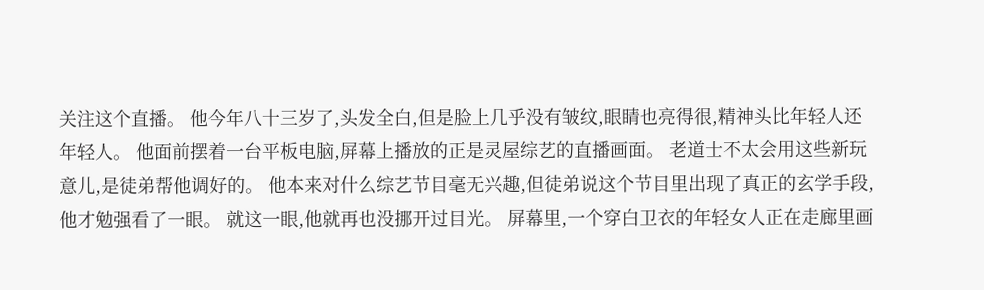关注这个直播。 他今年八十三岁了,头发全白,但是脸上几乎没有皱纹,眼睛也亮得很,精神头比年轻人还年轻人。 他面前摆着一台平板电脑,屏幕上播放的正是灵屋综艺的直播画面。 老道士不太会用这些新玩意儿,是徒弟帮他调好的。 他本来对什么综艺节目毫无兴趣,但徒弟说这个节目里出现了真正的玄学手段,他才勉强看了一眼。 就这一眼,他就再也没挪开过目光。 屏幕里,一个穿白卫衣的年轻女人正在走廊里画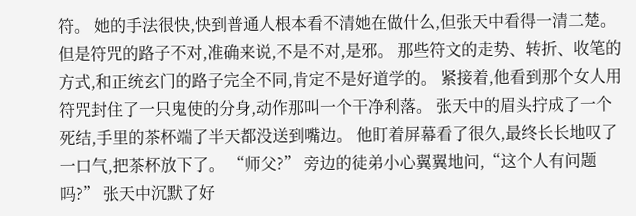符。 她的手法很快,快到普通人根本看不清她在做什么,但张天中看得一清二楚。 但是符咒的路子不对,准确来说,不是不对,是邪。 那些符文的走势、转折、收笔的方式,和正统玄门的路子完全不同,肯定不是好道学的。 紧接着,他看到那个女人用符咒封住了一只鬼使的分身,动作那叫一个干净利落。 张天中的眉头拧成了一个死结,手里的茶杯端了半天都没送到嘴边。 他盯着屏幕看了很久,最终长长地叹了一口气,把茶杯放下了。 “师父?” 旁边的徒弟小心翼翼地问,“这个人有问题吗?” 张天中沉默了好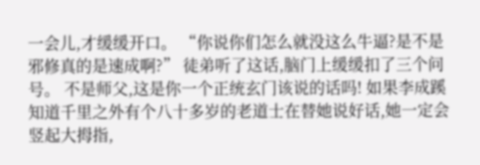一会儿,才缓缓开口。 “你说你们怎么就没这么牛逼?是不是邪修真的是速成啊?” 徒弟听了这话,脑门上缓缓扣了三个问号。 不是师父,这是你一个正统玄门该说的话吗! 如果李成蹊知道千里之外有个八十多岁的老道士在替她说好话,她一定会竖起大拇指,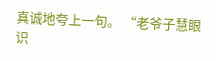真诚地夸上一句。 “老爷子慧眼识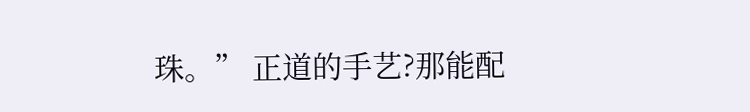珠。” 正道的手艺?那能配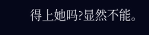得上她吗?显然不能。